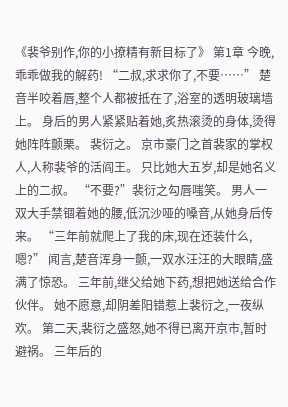《裴爷别作,你的小撩精有新目标了》 第1章 今晚,乖乖做我的解药! “二叔,求求你了,不要……” 楚音半咬着唇,整个人都被抵在了,浴室的透明玻璃墙上。 身后的男人紧紧贴着她,炙热滚烫的身体,烫得她阵阵颤栗。 裴衍之。 京市豪门之首裴家的掌权人,人称裴爷的活阎王。 只比她大五岁,却是她名义上的二叔。 “不要?”裴衍之勾唇嗤笑。 男人一双大手禁锢着她的腰,低沉沙哑的嗓音,从她身后传来。 “三年前就爬上了我的床,现在还装什么,嗯?” 闻言,楚音浑身一颤,一双水汪汪的大眼睛,盛满了惊恐。 三年前,继父给她下药,想把她送给合作伙伴。 她不愿意,却阴差阳错惹上裴衍之,一夜纵欢。 第二天,裴衍之盛怒,她不得已离开京市,暂时避祸。 三年后的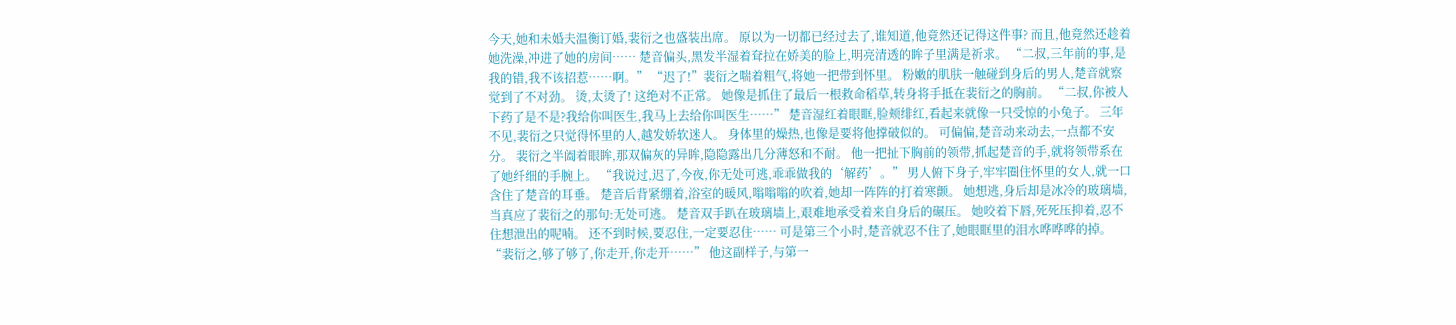今天,她和未婚夫温衡订婚,裴衍之也盛装出席。 原以为一切都已经过去了,谁知道,他竟然还记得这件事? 而且,他竟然还趁着她洗澡,冲进了她的房间…… 楚音偏头,黑发半湿着耷拉在娇美的脸上,明亮清透的眸子里满是祈求。 “二叔,三年前的事,是我的错,我不该招惹……啊。” “迟了!”裴衍之喘着粗气,将她一把带到怀里。 粉嫩的肌肤一触碰到身后的男人,楚音就察觉到了不对劲。 烫,太烫了! 这绝对不正常。 她像是抓住了最后一根救命稻草,转身将手抵在裴衍之的胸前。 “二叔,你被人下药了是不是?我给你叫医生,我马上去给你叫医生……” 楚音湿红着眼眶,脸颊绯红,看起来就像一只受惊的小兔子。 三年不见,裴衍之只觉得怀里的人,越发娇软迷人。 身体里的燥热,也像是要将他撑破似的。 可偏偏,楚音动来动去,一点都不安分。 裴衍之半阖着眼眸,那双偏灰的异眸,隐隐露出几分薄怒和不耐。 他一把扯下胸前的领带,抓起楚音的手,就将领带系在了她纤细的手腕上。 “我说过,迟了,今夜,你无处可逃,乖乖做我的‘解药’。” 男人俯下身子,牢牢圈住怀里的女人,就一口含住了楚音的耳垂。 楚音后背紧绷着,浴室的暖风,嗡嗡嗡的吹着,她却一阵阵的打着寒颤。 她想逃,身后却是冰冷的玻璃墙,当真应了裴衍之的那句:无处可逃。 楚音双手趴在玻璃墙上,艰难地承受着来自身后的碾压。 她咬着下唇,死死压抑着,忍不住想泄出的呢喃。 还不到时候,要忍住,一定要忍住…… 可是第三个小时,楚音就忍不住了,她眼眶里的泪水哗哗哗的掉。 “裴衍之,够了够了,你走开,你走开……” 他这副样子,与第一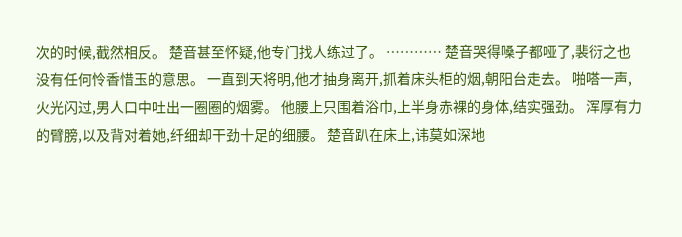次的时候,截然相反。 楚音甚至怀疑,他专门找人练过了。 ………… 楚音哭得嗓子都哑了,裴衍之也没有任何怜香惜玉的意思。 一直到天将明,他才抽身离开,抓着床头柜的烟,朝阳台走去。 啪嗒一声,火光闪过,男人口中吐出一圈圈的烟雾。 他腰上只围着浴巾,上半身赤裸的身体,结实强劲。 浑厚有力的臂膀,以及背对着她,纤细却干劲十足的细腰。 楚音趴在床上,讳莫如深地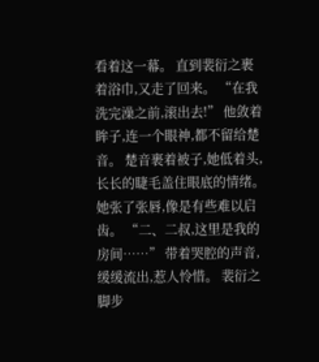看着这一幕。 直到裴衍之裹着浴巾,又走了回来。 “在我洗完澡之前,滚出去!” 他敛着眸子,连一个眼神,都不留给楚音。 楚音裹着被子,她低着头,长长的睫毛盖住眼底的情绪。 她张了张唇,像是有些难以启齿。 “二、二叔,这里是我的房间……” 带着哭腔的声音,缓缓流出,惹人怜惜。 裴衍之脚步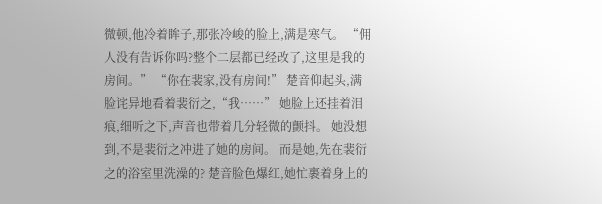微顿,他冷着眸子,那张冷峻的脸上,满是寒气。 “佣人没有告诉你吗?整个二层都已经改了,这里是我的房间。” “你在裴家,没有房间!” 楚音仰起头,满脸诧异地看着裴衍之,“我……” 她脸上还挂着泪痕,细听之下,声音也带着几分轻微的颤抖。 她没想到,不是裴衍之冲进了她的房间。 而是她,先在裴衍之的浴室里洗澡的? 楚音脸色爆红,她忙裹着身上的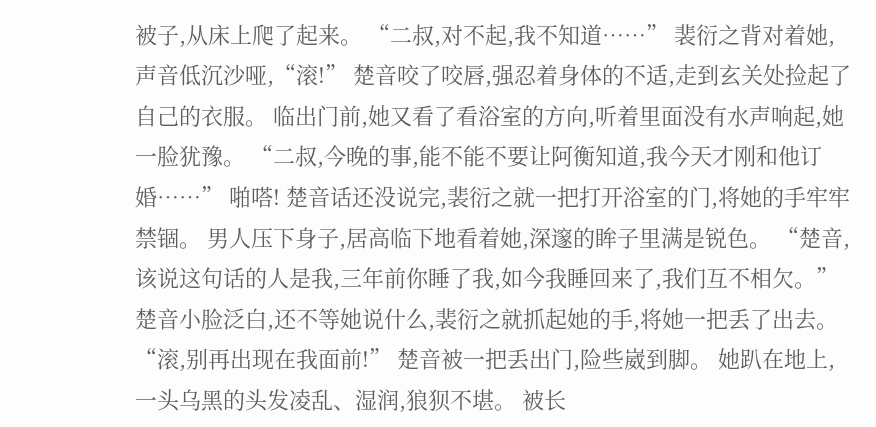被子,从床上爬了起来。 “二叔,对不起,我不知道……” 裴衍之背对着她,声音低沉沙哑,“滚!” 楚音咬了咬唇,强忍着身体的不适,走到玄关处捡起了自己的衣服。 临出门前,她又看了看浴室的方向,听着里面没有水声响起,她一脸犹豫。 “二叔,今晚的事,能不能不要让阿衡知道,我今天才刚和他订婚……” 啪嗒! 楚音话还没说完,裴衍之就一把打开浴室的门,将她的手牢牢禁锢。 男人压下身子,居高临下地看着她,深邃的眸子里满是锐色。 “楚音,该说这句话的人是我,三年前你睡了我,如今我睡回来了,我们互不相欠。” 楚音小脸泛白,还不等她说什么,裴衍之就抓起她的手,将她一把丢了出去。 “滚,别再出现在我面前!” 楚音被一把丢出门,险些崴到脚。 她趴在地上,一头乌黑的头发凌乱、湿润,狼狈不堪。 被长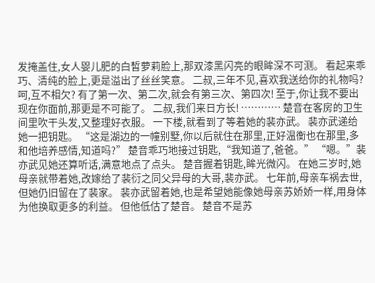发掩盖住,女人婴儿肥的白皙萝莉脸上,那双漆黑闪亮的眼眸深不可测。 看起来乖巧、清纯的脸上,更是溢出了丝丝笑意。 二叔,三年不见,喜欢我送给你的礼物吗? 呵,互不相欠? 有了第一次、第二次,就会有第三次、第四次! 至于,你让我不要出现在你面前,那更是不可能了。 二叔,我们来日方长! ………… 楚音在客房的卫生间里吹干头发,又整理好衣服。 一下楼,就看到了等着她的裴亦武。 裴亦武递给她一把钥匙。 “这是湖边的一幢别墅,你以后就住在那里,正好温衡也在那里,多和他培养感情,知道吗?” 楚音乖巧地接过钥匙,“我知道了,爸爸。” “嗯。”裴亦武见她还算听话,满意地点了点头。 楚音握着钥匙,眸光微闪。 在她三岁时,她母亲就带着她,改嫁给了裴衍之同父异母的大哥,裴亦武。 七年前,母亲车祸去世,但她仍旧留在了裴家。 裴亦武留着她,也是希望她能像她母亲苏娇娇一样,用身体为他换取更多的利益。 但他低估了楚音。 楚音不是苏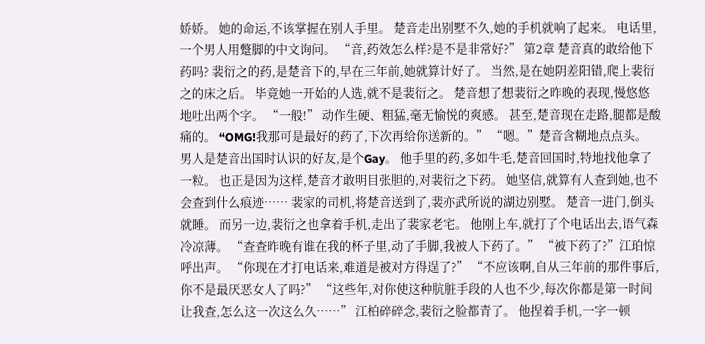娇娇。 她的命运,不该掌握在别人手里。 楚音走出别墅不久,她的手机就响了起来。 电话里,一个男人用蹩脚的中文询问。 “音,药效怎么样?是不是非常好?” 第2章 楚音真的敢给他下药吗? 裴衍之的药,是楚音下的,早在三年前,她就算计好了。 当然,是在她阴差阳错,爬上裴衍之的床之后。 毕竟她一开始的人选,就不是裴衍之。 楚音想了想裴衍之昨晚的表现,慢悠悠地吐出两个字。 “一般!” 动作生硬、粗猛,毫无愉悦的爽感。 甚至,楚音现在走路,腿都是酸痛的。 “OMG!我那可是最好的药了,下次再给你送新的。” “嗯。”楚音含糊地点点头。 男人是楚音出国时认识的好友,是个Gay。 他手里的药,多如牛毛,楚音回国时,特地找他拿了一粒。 也正是因为这样,楚音才敢明目张胆的,对裴衍之下药。 她坚信,就算有人查到她,也不会查到什么痕迹…… 裴家的司机,将楚音送到了,裴亦武所说的湖边别墅。 楚音一进门,倒头就睡。 而另一边,裴衍之也拿着手机,走出了裴家老宅。 他刚上车,就打了个电话出去,语气森冷凉薄。 “查查昨晚有谁在我的杯子里,动了手脚,我被人下药了。” “被下药了?”江珀惊呼出声。 “你现在才打电话来,难道是被对方得逞了?” “不应该啊,自从三年前的那件事后,你不是最厌恶女人了吗?” “这些年,对你使这种肮脏手段的人也不少,每次你都是第一时间让我查,怎么这一次这么久……” 江柏碎碎念,裴衍之脸都青了。 他捏着手机,一字一顿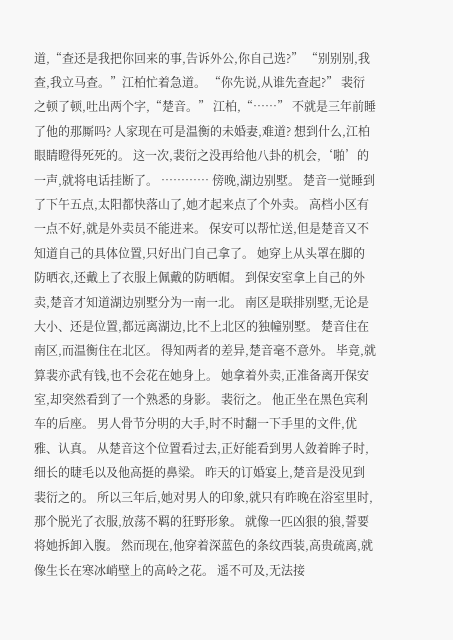道,“查还是我把你回来的事,告诉外公,你自己选?” “别别别,我查,我立马查。”江柏忙着急道。 “你先说,从谁先查起?” 裴衍之顿了顿,吐出两个字,“楚音。” 江柏,“……” 不就是三年前睡了他的那厮吗? 人家现在可是温衡的未婚妻,难道? 想到什么,江柏眼睛瞪得死死的。 这一次,裴衍之没再给他八卦的机会,‘啪’的一声,就将电话挂断了。 ………… 傍晚,湖边别墅。 楚音一觉睡到了下午五点,太阳都快落山了,她才起来点了个外卖。 高档小区有一点不好,就是外卖员不能进来。 保安可以帮忙送,但是楚音又不知道自己的具体位置,只好出门自己拿了。 她穿上从头罩在脚的防晒衣,还戴上了衣服上佩戴的防晒帽。 到保安室拿上自己的外卖,楚音才知道湖边别墅分为一南一北。 南区是联排别墅,无论是大小、还是位置,都远离湖边,比不上北区的独幢别墅。 楚音住在南区,而温衡住在北区。 得知两者的差异,楚音毫不意外。 毕竟,就算裴亦武有钱,也不会花在她身上。 她拿着外卖,正准备离开保安室,却突然看到了一个熟悉的身影。 裴衍之。 他正坐在黑色宾利车的后座。 男人骨节分明的大手,时不时翻一下手里的文件,优雅、认真。 从楚音这个位置看过去,正好能看到男人敛着眸子时,细长的睫毛以及他高挺的鼻梁。 昨天的订婚宴上,楚音是没见到裴衍之的。 所以三年后,她对男人的印象,就只有昨晚在浴室里时,那个脱光了衣服,放荡不羁的狂野形象。 就像一匹凶狠的狼,誓要将她拆卸入腹。 然而现在,他穿着深蓝色的条纹西装,高贵疏离,就像生长在寒冰峭壁上的高岭之花。 遥不可及,无法接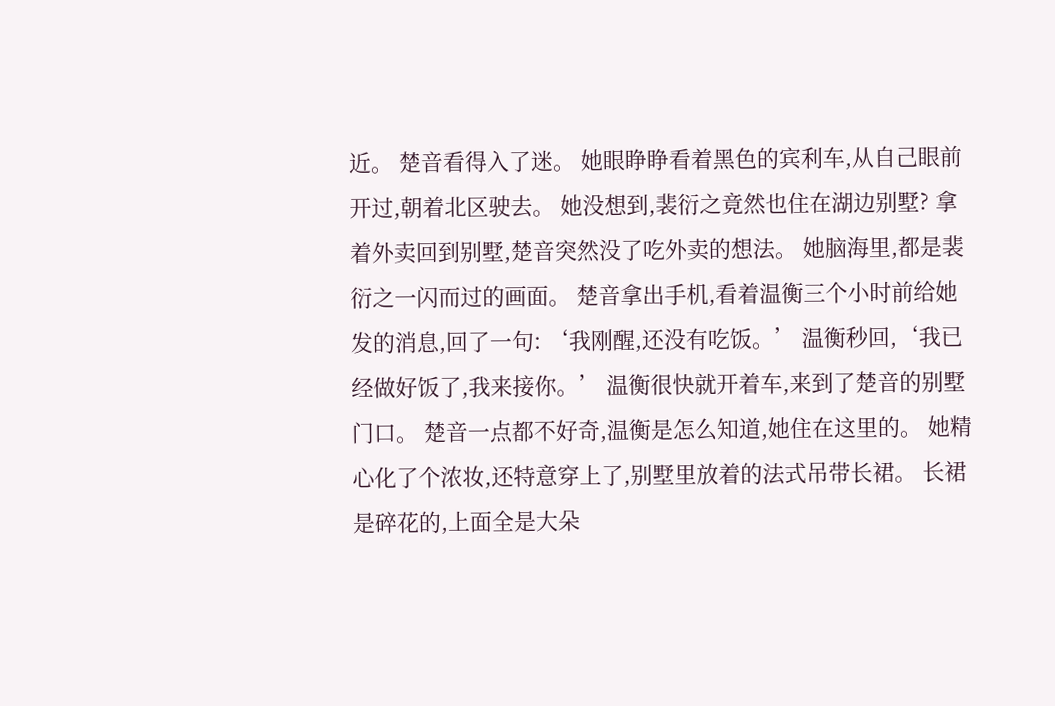近。 楚音看得入了迷。 她眼睁睁看着黑色的宾利车,从自己眼前开过,朝着北区驶去。 她没想到,裴衍之竟然也住在湖边别墅? 拿着外卖回到别墅,楚音突然没了吃外卖的想法。 她脑海里,都是裴衍之一闪而过的画面。 楚音拿出手机,看着温衡三个小时前给她发的消息,回了一句: ‘我刚醒,还没有吃饭。’ 温衡秒回,‘我已经做好饭了,我来接你。’ 温衡很快就开着车,来到了楚音的别墅门口。 楚音一点都不好奇,温衡是怎么知道,她住在这里的。 她精心化了个浓妆,还特意穿上了,别墅里放着的法式吊带长裙。 长裙是碎花的,上面全是大朵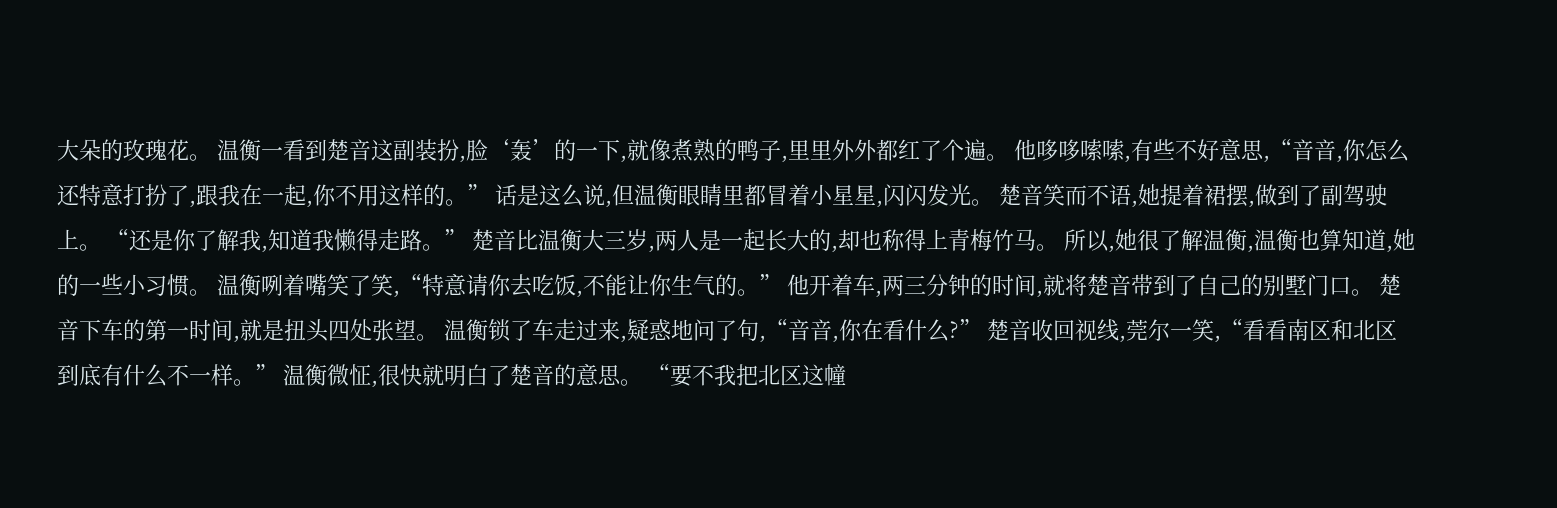大朵的玫瑰花。 温衡一看到楚音这副装扮,脸‘轰’的一下,就像煮熟的鸭子,里里外外都红了个遍。 他哆哆嗦嗦,有些不好意思,“音音,你怎么还特意打扮了,跟我在一起,你不用这样的。” 话是这么说,但温衡眼睛里都冒着小星星,闪闪发光。 楚音笑而不语,她提着裙摆,做到了副驾驶上。 “还是你了解我,知道我懒得走路。” 楚音比温衡大三岁,两人是一起长大的,却也称得上青梅竹马。 所以,她很了解温衡,温衡也算知道,她的一些小习惯。 温衡咧着嘴笑了笑,“特意请你去吃饭,不能让你生气的。” 他开着车,两三分钟的时间,就将楚音带到了自己的别墅门口。 楚音下车的第一时间,就是扭头四处张望。 温衡锁了车走过来,疑惑地问了句,“音音,你在看什么?” 楚音收回视线,莞尔一笑,“看看南区和北区到底有什么不一样。” 温衡微怔,很快就明白了楚音的意思。 “要不我把北区这幢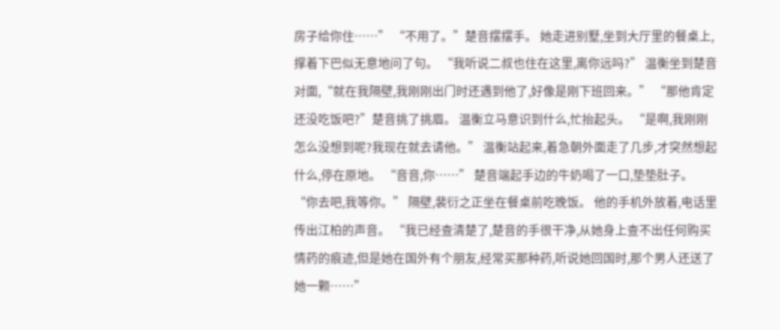房子给你住……” “不用了。”楚音摆摆手。 她走进别墅,坐到大厅里的餐桌上,撑着下巴似无意地问了句。 “我听说二叔也住在这里,离你远吗?” 温衡坐到楚音对面,“就在我隔壁,我刚刚出门时还遇到他了,好像是刚下班回来。” “那他肯定还没吃饭吧?”楚音挑了挑眉。 温衡立马意识到什么,忙抬起头。 “是啊,我刚刚怎么没想到呢?我现在就去请他。” 温衡站起来,着急朝外面走了几步,才突然想起什么,停在原地。 “音音,你……” 楚音端起手边的牛奶喝了一口,垫垫肚子。 “你去吧,我等你。” 隔壁,裴衍之正坐在餐桌前吃晚饭。 他的手机外放着,电话里传出江柏的声音。 “我已经查清楚了,楚音的手很干净,从她身上查不出任何购买情药的痕迹,但是她在国外有个朋友,经常买那种药,听说她回国时,那个男人还送了她一颗……”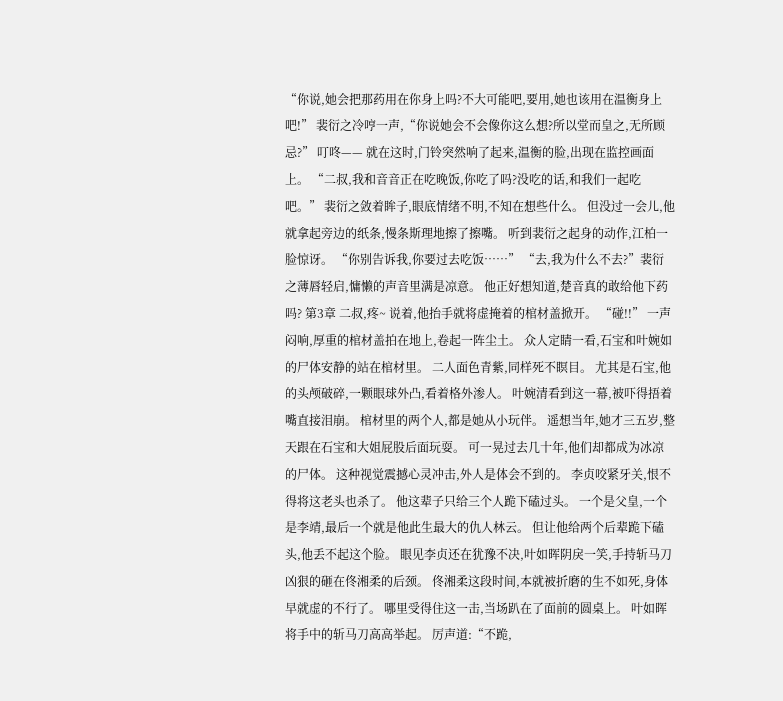“你说,她会把那药用在你身上吗?不大可能吧,要用,她也该用在温衡身上吧!” 裴衍之冷哼一声,“你说她会不会像你这么想?所以堂而皇之,无所顾忌?” 叮咚—— 就在这时,门铃突然响了起来,温衡的脸,出现在监控画面上。 “二叔,我和音音正在吃晚饭,你吃了吗?没吃的话,和我们一起吃吧。” 裴衍之敛着眸子,眼底情绪不明,不知在想些什么。 但没过一会儿,他就拿起旁边的纸条,慢条斯理地擦了擦嘴。 听到裴衍之起身的动作,江柏一脸惊讶。 “你别告诉我,你要过去吃饭……” “去,我为什么不去?”裴衍之薄唇轻启,慵懒的声音里满是凉意。 他正好想知道,楚音真的敢给他下药吗? 第3章 二叔,疼~ 说着,他抬手就将虚掩着的棺材盖掀开。 “碰!!” 一声闷响,厚重的棺材盖拍在地上,卷起一阵尘土。 众人定睛一看,石宝和叶婉如的尸体安静的站在棺材里。 二人面色青紫,同样死不瞑目。 尤其是石宝,他的头颅破碎,一颗眼球外凸,看着格外渗人。 叶婉清看到这一幕,被吓得捂着嘴直接泪崩。 棺材里的两个人,都是她从小玩伴。 遥想当年,她才三五岁,整天跟在石宝和大姐屁股后面玩耍。 可一晃过去几十年,他们却都成为冰凉的尸体。 这种视觉震撼心灵冲击,外人是体会不到的。 李贞咬紧牙关,恨不得将这老头也杀了。 他这辈子只给三个人跪下磕过头。 一个是父皇,一个是李靖,最后一个就是他此生最大的仇人林云。 但让他给两个后辈跪下磕头,他丢不起这个脸。 眼见李贞还在犹豫不决,叶如晖阴戾一笑,手持斩马刀凶狠的砸在佟湘柔的后颈。 佟湘柔这段时间,本就被折磨的生不如死,身体早就虚的不行了。 哪里受得住这一击,当场趴在了面前的圆桌上。 叶如晖将手中的斩马刀高高举起。 厉声道:“不跪,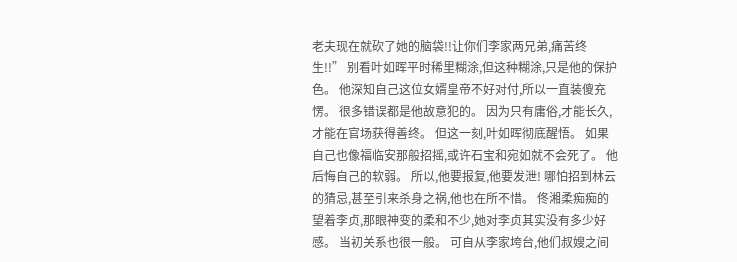老夫现在就砍了她的脑袋!!让你们李家两兄弟,痛苦终生!!” 别看叶如晖平时稀里糊涂,但这种糊涂,只是他的保护色。 他深知自己这位女婿皇帝不好对付,所以一直装傻充愣。 很多错误都是他故意犯的。 因为只有庸俗,才能长久,才能在官场获得善终。 但这一刻,叶如晖彻底醒悟。 如果自己也像福临安那般招摇,或许石宝和宛如就不会死了。 他后悔自己的软弱。 所以,他要报复,他要发泄! 哪怕招到林云的猜忌,甚至引来杀身之祸,他也在所不惜。 佟湘柔痴痴的望着李贞,那眼神变的柔和不少,她对李贞其实没有多少好感。 当初关系也很一般。 可自从李家垮台,他们叔嫂之间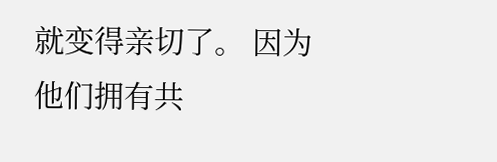就变得亲切了。 因为他们拥有共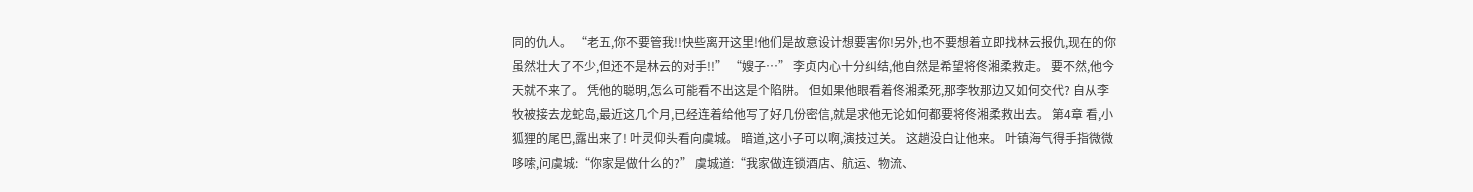同的仇人。 “老五,你不要管我!!快些离开这里!他们是故意设计想要害你!另外,也不要想着立即找林云报仇,现在的你虽然壮大了不少,但还不是林云的对手!!” “嫂子…” 李贞内心十分纠结,他自然是希望将佟湘柔救走。 要不然,他今天就不来了。 凭他的聪明,怎么可能看不出这是个陷阱。 但如果他眼看着佟湘柔死,那李牧那边又如何交代? 自从李牧被接去龙蛇岛,最近这几个月,已经连着给他写了好几份密信,就是求他无论如何都要将佟湘柔救出去。 第4章 看,小狐狸的尾巴,露出来了! 叶灵仰头看向虞城。 暗道,这小子可以啊,演技过关。 这趟没白让他来。 叶镇海气得手指微微哆嗦,问虞城:“你家是做什么的?” 虞城道:“我家做连锁酒店、航运、物流、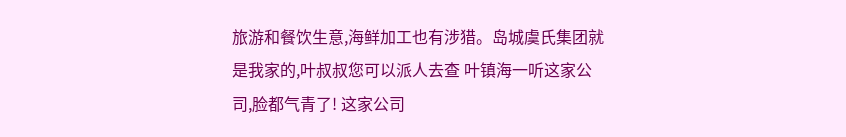旅游和餐饮生意,海鲜加工也有涉猎。岛城虞氏集团就是我家的,叶叔叔您可以派人去查 叶镇海一听这家公司,脸都气青了! 这家公司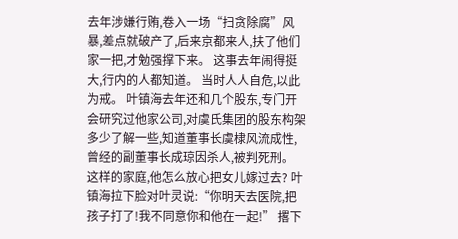去年涉嫌行贿,卷入一场“扫贪除腐”风暴,差点就破产了,后来京都来人,扶了他们家一把,才勉强撑下来。 这事去年闹得挺大,行内的人都知道。 当时人人自危,以此为戒。 叶镇海去年还和几个股东,专门开会研究过他家公司,对虞氏集团的股东构架多少了解一些,知道董事长虞棣风流成性,曾经的副董事长成琼因杀人,被判死刑。 这样的家庭,他怎么放心把女儿嫁过去? 叶镇海拉下脸对叶灵说:“你明天去医院,把孩子打了!我不同意你和他在一起!” 撂下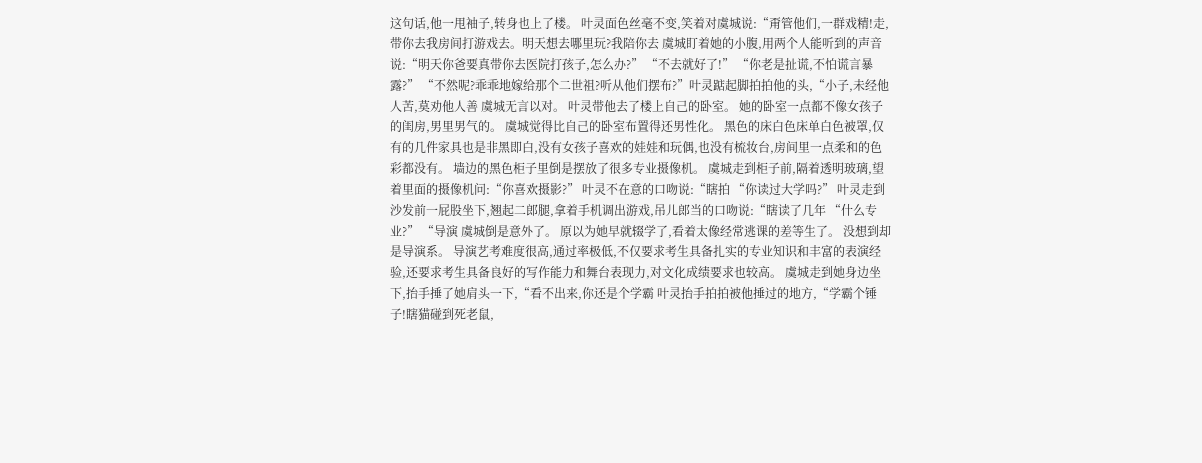这句话,他一甩袖子,转身也上了楼。 叶灵面色丝毫不变,笑着对虞城说:“甭管他们,一群戏精!走,带你去我房间打游戏去。明天想去哪里玩?我陪你去 虞城盯着她的小腹,用两个人能听到的声音说:“明天你爸要真带你去医院打孩子,怎么办?” “不去就好了!” “你老是扯谎,不怕谎言暴露?” “不然呢?乖乖地嫁给那个二世祖?听从他们摆布?”叶灵踮起脚拍拍他的头,“小子,未经他人苦,莫劝他人善 虞城无言以对。 叶灵带他去了楼上自己的卧室。 她的卧室一点都不像女孩子的闺房,男里男气的。 虞城觉得比自己的卧室布置得还男性化。 黑色的床白色床单白色被罩,仅有的几件家具也是非黑即白,没有女孩子喜欢的娃娃和玩偶,也没有梳妆台,房间里一点柔和的色彩都没有。 墙边的黑色柜子里倒是摆放了很多专业摄像机。 虞城走到柜子前,隔着透明玻璃,望着里面的摄像机问:“你喜欢摄影?” 叶灵不在意的口吻说:“瞎拍 “你读过大学吗?” 叶灵走到沙发前一屁股坐下,翘起二郎腿,拿着手机调出游戏,吊儿郎当的口吻说:“瞎读了几年 “什么专业?” “导演 虞城倒是意外了。 原以为她早就辍学了,看着太像经常逃课的差等生了。 没想到却是导演系。 导演艺考难度很高,通过率极低,不仅要求考生具备扎实的专业知识和丰富的表演经验,还要求考生具备良好的写作能力和舞台表现力,对文化成绩要求也较高。 虞城走到她身边坐下,抬手捶了她肩头一下,“看不出来,你还是个学霸 叶灵抬手拍拍被他捶过的地方,“学霸个锤子!瞎猫碰到死老鼠,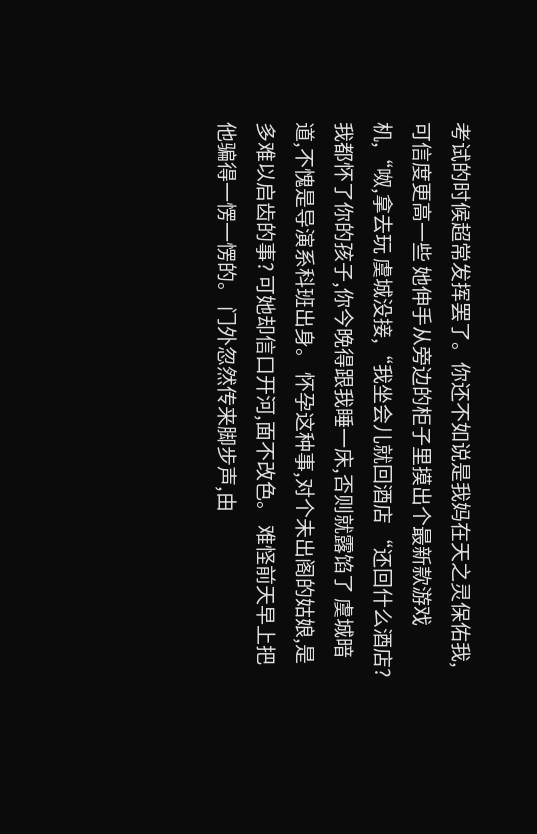考试的时候超常发挥罢了。你还不如说是我妈在天之灵保佑我,可信度更高一些 她伸手从旁边的柜子里摸出个最新款游戏机,“呶,拿去玩 虞城没接,“我坐会儿就回酒店 “还回什么酒店?我都怀了你的孩子,你今晚得跟我睡一床,否则就露馅了 虞城暗道,不愧是导演系科班出身。 怀孕这种事,对个未出阁的姑娘,是多难以启齿的事? 可她却信口开河,面不改色。 难怪前天早上把他骗得一愣一愣的。 门外忽然传来脚步声,由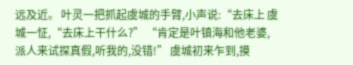远及近。 叶灵一把抓起虞城的手臂,小声说:“去床上 虞城一怔,“去床上干什么?” “肯定是叶镇海和他老婆,派人来试探真假,听我的,没错!” 虞城初来乍到,摸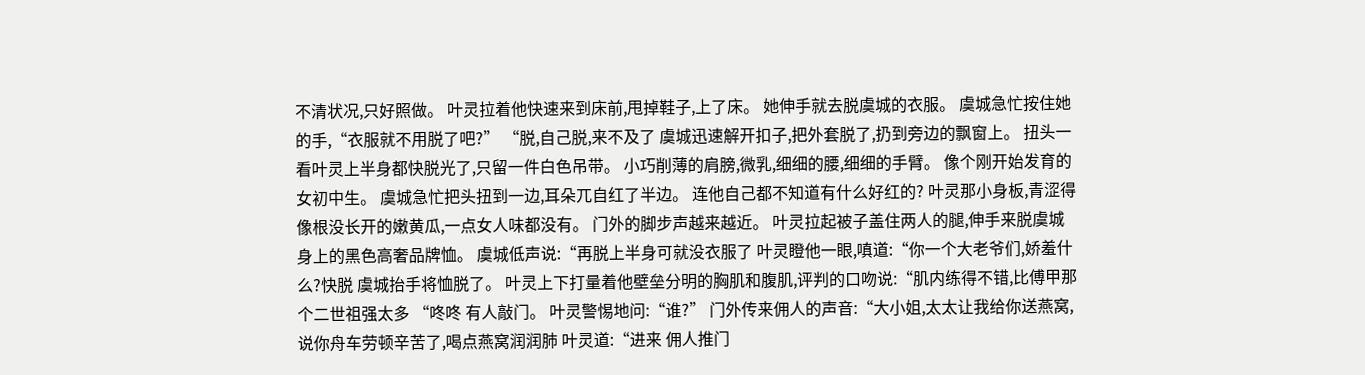不清状况,只好照做。 叶灵拉着他快速来到床前,甩掉鞋子,上了床。 她伸手就去脱虞城的衣服。 虞城急忙按住她的手,“衣服就不用脱了吧?” “脱,自己脱,来不及了 虞城迅速解开扣子,把外套脱了,扔到旁边的飘窗上。 扭头一看叶灵上半身都快脱光了,只留一件白色吊带。 小巧削薄的肩膀,微乳,细细的腰,细细的手臂。 像个刚开始发育的女初中生。 虞城急忙把头扭到一边,耳朵兀自红了半边。 连他自己都不知道有什么好红的? 叶灵那小身板,青涩得像根没长开的嫩黄瓜,一点女人味都没有。 门外的脚步声越来越近。 叶灵拉起被子盖住两人的腿,伸手来脱虞城身上的黑色高奢品牌恤。 虞城低声说:“再脱上半身可就没衣服了 叶灵瞪他一眼,嗔道:“你一个大老爷们,娇羞什么?快脱 虞城抬手将恤脱了。 叶灵上下打量着他壁垒分明的胸肌和腹肌,评判的口吻说:“肌内练得不错,比傅甲那个二世祖强太多 “咚咚 有人敲门。 叶灵警惕地问:“谁?” 门外传来佣人的声音:“大小姐,太太让我给你送燕窝,说你舟车劳顿辛苦了,喝点燕窝润润肺 叶灵道:“进来 佣人推门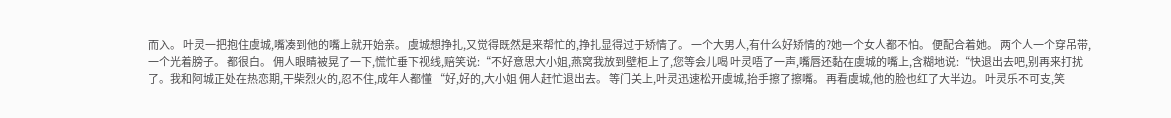而入。 叶灵一把抱住虞城,嘴凑到他的嘴上就开始亲。 虞城想挣扎,又觉得既然是来帮忙的,挣扎显得过于矫情了。 一个大男人,有什么好矫情的?她一个女人都不怕。 便配合着她。 两个人一个穿吊带,一个光着膀子。 都很白。 佣人眼睛被晃了一下,慌忙垂下视线,赔笑说:“不好意思大小姐,燕窝我放到壁柜上了,您等会儿喝 叶灵唔了一声,嘴唇还黏在虞城的嘴上,含糊地说:“快退出去吧,别再来打扰了。我和阿城正处在热恋期,干柴烈火的,忍不住,成年人都懂 “好,好的,大小姐 佣人赶忙退出去。 等门关上,叶灵迅速松开虞城,抬手擦了擦嘴。 再看虞城,他的脸也红了大半边。 叶灵乐不可支,笑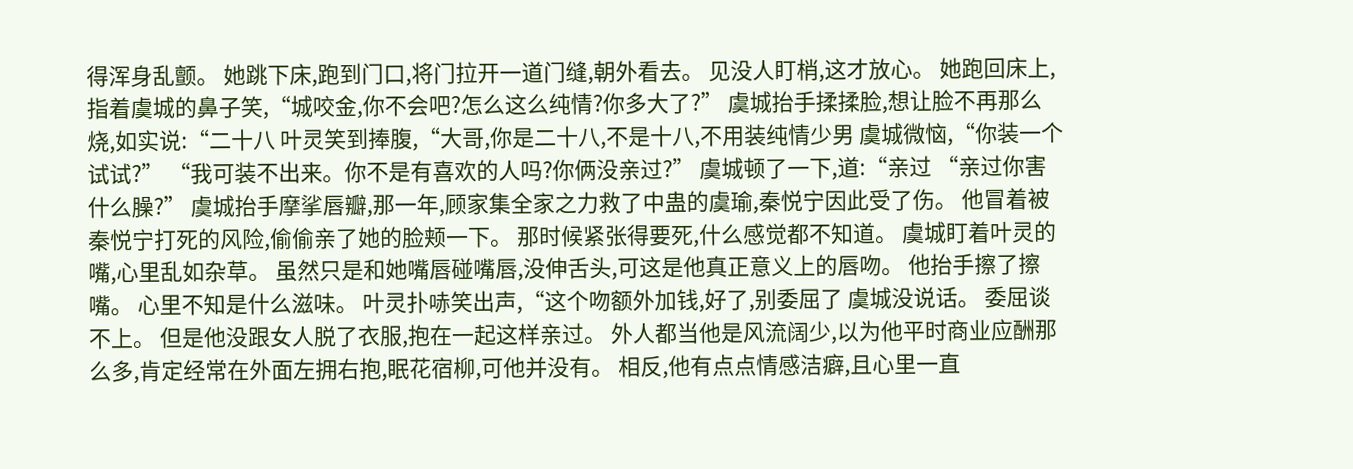得浑身乱颤。 她跳下床,跑到门口,将门拉开一道门缝,朝外看去。 见没人盯梢,这才放心。 她跑回床上,指着虞城的鼻子笑,“城咬金,你不会吧?怎么这么纯情?你多大了?” 虞城抬手揉揉脸,想让脸不再那么烧,如实说:“二十八 叶灵笑到捧腹,“大哥,你是二十八,不是十八,不用装纯情少男 虞城微恼,“你装一个试试?” “我可装不出来。你不是有喜欢的人吗?你俩没亲过?” 虞城顿了一下,道:“亲过 “亲过你害什么臊?” 虞城抬手摩挲唇瓣,那一年,顾家集全家之力救了中蛊的虞瑜,秦悦宁因此受了伤。 他冒着被秦悦宁打死的风险,偷偷亲了她的脸颊一下。 那时候紧张得要死,什么感觉都不知道。 虞城盯着叶灵的嘴,心里乱如杂草。 虽然只是和她嘴唇碰嘴唇,没伸舌头,可这是他真正意义上的唇吻。 他抬手擦了擦嘴。 心里不知是什么滋味。 叶灵扑哧笑出声,“这个吻额外加钱,好了,别委屈了 虞城没说话。 委屈谈不上。 但是他没跟女人脱了衣服,抱在一起这样亲过。 外人都当他是风流阔少,以为他平时商业应酬那么多,肯定经常在外面左拥右抱,眠花宿柳,可他并没有。 相反,他有点点情感洁癖,且心里一直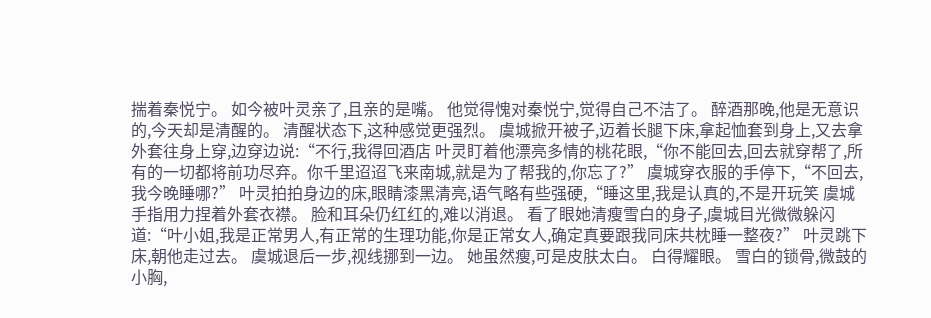揣着秦悦宁。 如今被叶灵亲了,且亲的是嘴。 他觉得愧对秦悦宁,觉得自己不洁了。 醉酒那晚,他是无意识的,今天却是清醒的。 清醒状态下,这种感觉更强烈。 虞城掀开被子,迈着长腿下床,拿起恤套到身上,又去拿外套往身上穿,边穿边说:“不行,我得回酒店 叶灵盯着他漂亮多情的桃花眼,“你不能回去,回去就穿帮了,所有的一切都将前功尽弃。你千里迢迢飞来南城,就是为了帮我的,你忘了?” 虞城穿衣服的手停下,“不回去,我今晚睡哪?” 叶灵拍拍身边的床,眼睛漆黑清亮,语气略有些强硬,“睡这里,我是认真的,不是开玩笑 虞城手指用力捏着外套衣襟。 脸和耳朵仍红红的,难以消退。 看了眼她清瘦雪白的身子,虞城目光微微躲闪道:“叶小姐,我是正常男人,有正常的生理功能,你是正常女人,确定真要跟我同床共枕睡一整夜?” 叶灵跳下床,朝他走过去。 虞城退后一步,视线挪到一边。 她虽然瘦,可是皮肤太白。 白得耀眼。 雪白的锁骨,微鼓的小胸,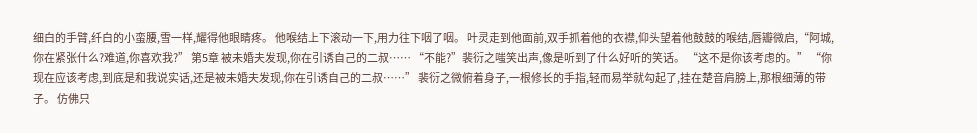细白的手臂,纤白的小蛮腰,雪一样,耀得他眼睛疼。 他喉结上下滚动一下,用力往下咽了咽。 叶灵走到他面前,双手抓着他的衣襟,仰头望着他鼓鼓的喉结,唇瓣微启,“阿城,你在紧张什么?难道,你喜欢我?” 第5章 被未婚夫发现,你在引诱自己的二叔…… “不能?”裴衍之嗤笑出声,像是听到了什么好听的笑话。 “这不是你该考虑的。” “你现在应该考虑,到底是和我说实话,还是被未婚夫发现,你在引诱自己的二叔……” 裴衍之微俯着身子,一根修长的手指,轻而易举就勾起了,挂在楚音肩膀上,那根细薄的带子。 仿佛只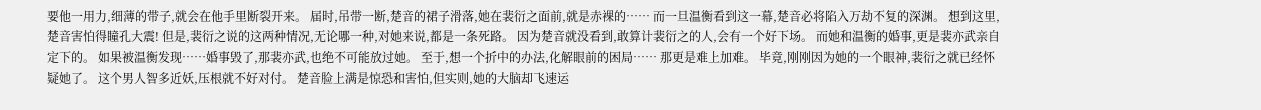要他一用力,细薄的带子,就会在他手里断裂开来。 届时,吊带一断,楚音的裙子滑落,她在裴衍之面前,就是赤裸的…… 而一旦温衡看到这一幕,楚音必将陷入万劫不复的深渊。 想到这里,楚音害怕得瞳孔大震! 但是,裴衍之说的这两种情况,无论哪一种,对她来说,都是一条死路。 因为楚音就没看到,敢算计裴衍之的人,会有一个好下场。 而她和温衡的婚事,更是裴亦武亲自定下的。 如果被温衡发现……婚事毁了,那裴亦武,也绝不可能放过她。 至于,想一个折中的办法,化解眼前的困局…… 那更是难上加难。 毕竟,刚刚因为她的一个眼神,裴衍之就已经怀疑她了。 这个男人智多近妖,压根就不好对付。 楚音脸上满是惊恐和害怕,但实则,她的大脑却飞速运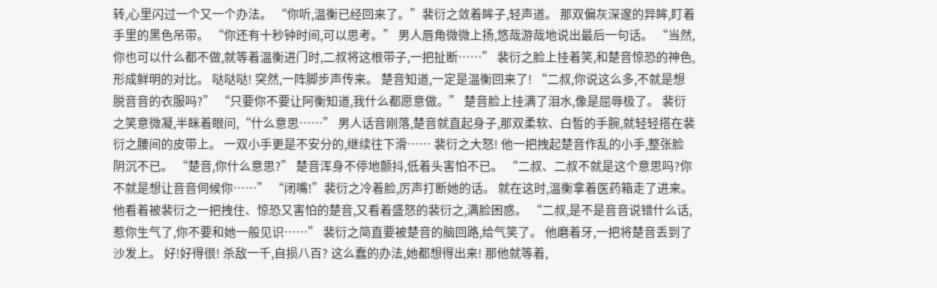转,心里闪过一个又一个办法。 “你听,温衡已经回来了。”裴衍之敛着眸子,轻声道。 那双偏灰深邃的异眸,盯着手里的黑色吊带。 “你还有十秒钟时间,可以思考。” 男人唇角微微上扬,悠哉游哉地说出最后一句话。 “当然,你也可以什么都不做,就等着温衡进门时,二叔将这根带子,一把扯断……” 裴衍之脸上挂着笑,和楚音惊恐的神色,形成鲜明的对比。 哒哒哒! 突然,一阵脚步声传来。 楚音知道,一定是温衡回来了! “二叔,你说这么多,不就是想脱音音的衣服吗?” “只要你不要让阿衡知道,我什么都愿意做。” 楚音脸上挂满了泪水,像是屈辱极了。 裴衍之笑意微凝,半眯着眼问,“什么意思……” 男人话音刚落,楚音就直起身子,那双柔软、白皙的手腕,就轻轻搭在裴衍之腰间的皮带上。 一双小手更是不安分的,继续往下滑…… 裴衍之大怒! 他一把拽起楚音作乱的小手,整张脸阴沉不已。 “楚音,你什么意思?” 楚音浑身不停地颤抖,低着头害怕不已。 “二叔、二叔不就是这个意思吗?你不就是想让音音伺候你……” “闭嘴!”裴衍之冷着脸,厉声打断她的话。 就在这时,温衡拿着医药箱走了进来。 他看着被裴衍之一把拽住、惊恐又害怕的楚音,又看着盛怒的裴衍之,满脸困惑。 “二叔,是不是音音说错什么话,惹你生气了,你不要和她一般见识……” 裴衍之简直要被楚音的脑回路,给气笑了。 他磨着牙,一把将楚音丢到了沙发上。 好!好得很! 杀敌一千,自损八百? 这么蠢的办法,她都想得出来! 那他就等着,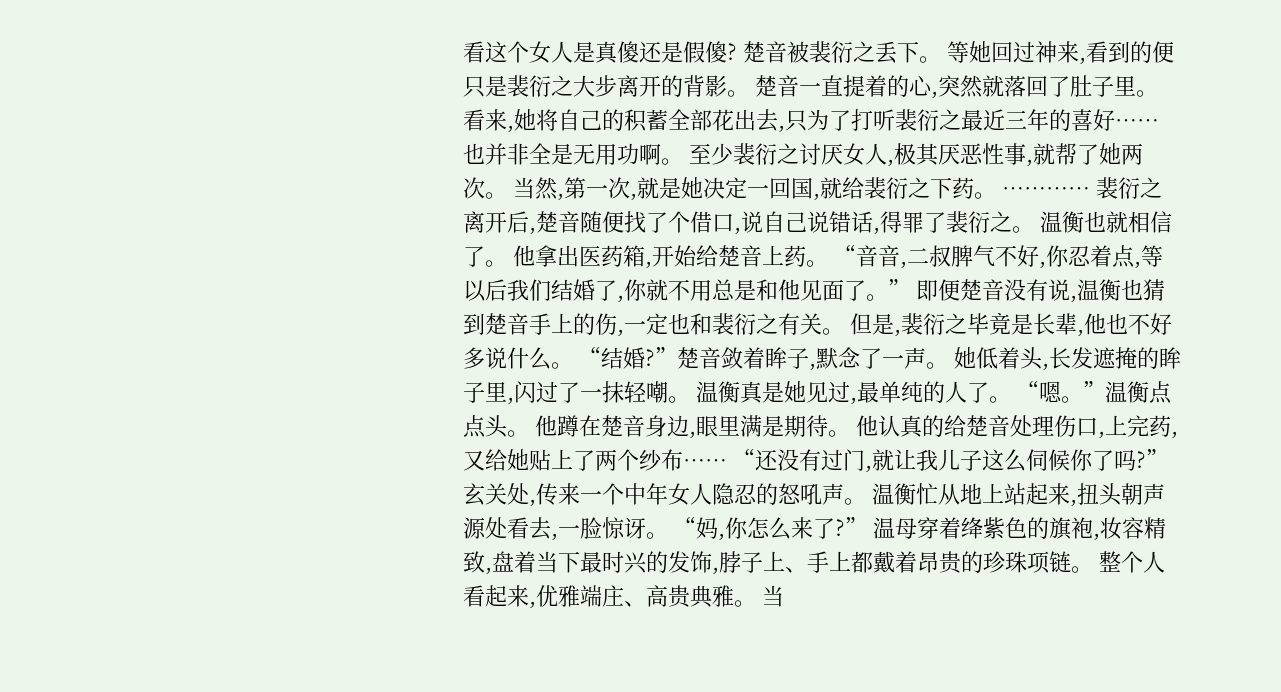看这个女人是真傻还是假傻? 楚音被裴衍之丢下。 等她回过神来,看到的便只是裴衍之大步离开的背影。 楚音一直提着的心,突然就落回了肚子里。 看来,她将自己的积蓄全部花出去,只为了打听裴衍之最近三年的喜好…… 也并非全是无用功啊。 至少裴衍之讨厌女人,极其厌恶性事,就帮了她两次。 当然,第一次,就是她决定一回国,就给裴衍之下药。 ………… 裴衍之离开后,楚音随便找了个借口,说自己说错话,得罪了裴衍之。 温衡也就相信了。 他拿出医药箱,开始给楚音上药。 “音音,二叔脾气不好,你忍着点,等以后我们结婚了,你就不用总是和他见面了。” 即便楚音没有说,温衡也猜到楚音手上的伤,一定也和裴衍之有关。 但是,裴衍之毕竟是长辈,他也不好多说什么。 “结婚?”楚音敛着眸子,默念了一声。 她低着头,长发遮掩的眸子里,闪过了一抹轻嘲。 温衡真是她见过,最单纯的人了。 “嗯。”温衡点点头。 他蹲在楚音身边,眼里满是期待。 他认真的给楚音处理伤口,上完药,又给她贴上了两个纱布…… “还没有过门,就让我儿子这么伺候你了吗?” 玄关处,传来一个中年女人隐忍的怒吼声。 温衡忙从地上站起来,扭头朝声源处看去,一脸惊讶。 “妈,你怎么来了?” 温母穿着绛紫色的旗袍,妆容精致,盘着当下最时兴的发饰,脖子上、手上都戴着昂贵的珍珠项链。 整个人看起来,优雅端庄、高贵典雅。 当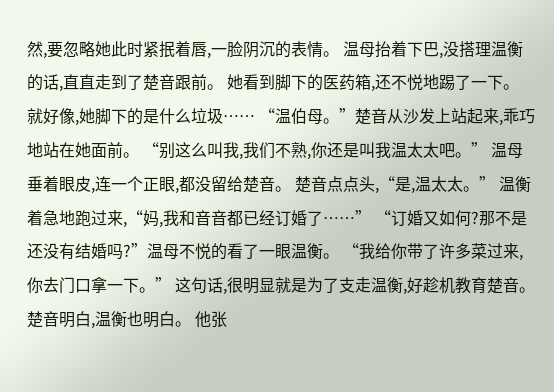然,要忽略她此时紧抿着唇,一脸阴沉的表情。 温母抬着下巴,没搭理温衡的话,直直走到了楚音跟前。 她看到脚下的医药箱,还不悦地踢了一下。 就好像,她脚下的是什么垃圾…… “温伯母。”楚音从沙发上站起来,乖巧地站在她面前。 “别这么叫我,我们不熟,你还是叫我温太太吧。” 温母垂着眼皮,连一个正眼,都没留给楚音。 楚音点点头,“是,温太太。” 温衡着急地跑过来,“妈,我和音音都已经订婚了……” “订婚又如何?那不是还没有结婚吗?”温母不悦的看了一眼温衡。 “我给你带了许多菜过来,你去门口拿一下。” 这句话,很明显就是为了支走温衡,好趁机教育楚音。 楚音明白,温衡也明白。 他张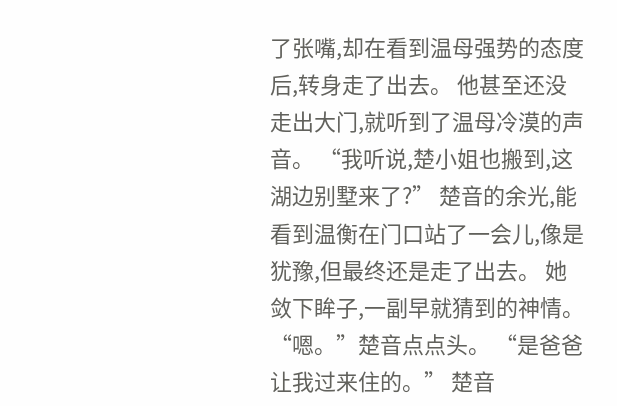了张嘴,却在看到温母强势的态度后,转身走了出去。 他甚至还没走出大门,就听到了温母冷漠的声音。 “我听说,楚小姐也搬到,这湖边别墅来了?” 楚音的余光,能看到温衡在门口站了一会儿,像是犹豫,但最终还是走了出去。 她敛下眸子,一副早就猜到的神情。 “嗯。”楚音点点头。 “是爸爸让我过来住的。” 楚音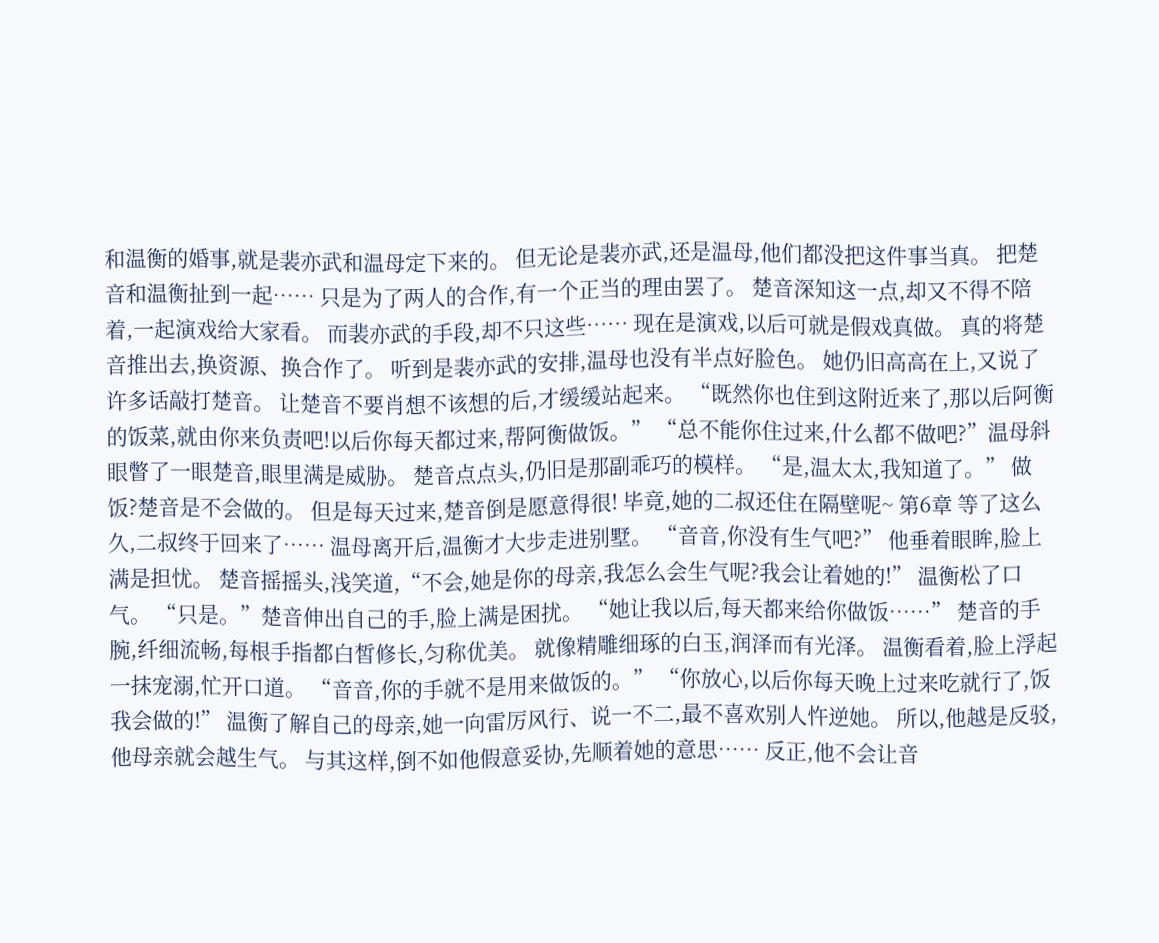和温衡的婚事,就是裴亦武和温母定下来的。 但无论是裴亦武,还是温母,他们都没把这件事当真。 把楚音和温衡扯到一起…… 只是为了两人的合作,有一个正当的理由罢了。 楚音深知这一点,却又不得不陪着,一起演戏给大家看。 而裴亦武的手段,却不只这些…… 现在是演戏,以后可就是假戏真做。 真的将楚音推出去,换资源、换合作了。 听到是裴亦武的安排,温母也没有半点好脸色。 她仍旧高高在上,又说了许多话敲打楚音。 让楚音不要肖想不该想的后,才缓缓站起来。 “既然你也住到这附近来了,那以后阿衡的饭菜,就由你来负责吧!以后你每天都过来,帮阿衡做饭。” “总不能你住过来,什么都不做吧?”温母斜眼瞥了一眼楚音,眼里满是威胁。 楚音点点头,仍旧是那副乖巧的模样。 “是,温太太,我知道了。” 做饭?楚音是不会做的。 但是每天过来,楚音倒是愿意得很! 毕竟,她的二叔还住在隔壁呢~ 第6章 等了这么久,二叔终于回来了…… 温母离开后,温衡才大步走进别墅。 “音音,你没有生气吧?” 他垂着眼眸,脸上满是担忧。 楚音摇摇头,浅笑道,“不会,她是你的母亲,我怎么会生气呢?我会让着她的!” 温衡松了口气。 “只是。”楚音伸出自己的手,脸上满是困扰。 “她让我以后,每天都来给你做饭……” 楚音的手腕,纤细流畅,每根手指都白皙修长,匀称优美。 就像精雕细琢的白玉,润泽而有光泽。 温衡看着,脸上浮起一抹宠溺,忙开口道。 “音音,你的手就不是用来做饭的。” “你放心,以后你每天晚上过来吃就行了,饭我会做的!” 温衡了解自己的母亲,她一向雷厉风行、说一不二,最不喜欢别人忤逆她。 所以,他越是反驳,他母亲就会越生气。 与其这样,倒不如他假意妥协,先顺着她的意思…… 反正,他不会让音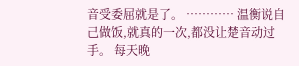音受委屈就是了。 ………… 温衡说自己做饭,就真的一次,都没让楚音动过手。 每天晚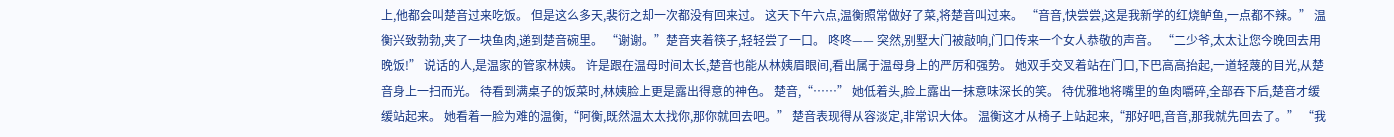上,他都会叫楚音过来吃饭。 但是这么多天,裴衍之却一次都没有回来过。 这天下午六点,温衡照常做好了菜,将楚音叫过来。 “音音,快尝尝,这是我新学的红烧鲈鱼,一点都不辣。” 温衡兴致勃勃,夹了一块鱼肉,递到楚音碗里。 “谢谢。”楚音夹着筷子,轻轻尝了一口。 咚咚—— 突然,别墅大门被敲响,门口传来一个女人恭敬的声音。 “二少爷,太太让您今晚回去用晚饭!” 说话的人,是温家的管家林姨。 许是跟在温母时间太长,楚音也能从林姨眉眼间,看出属于温母身上的严厉和强势。 她双手交叉着站在门口,下巴高高抬起,一道轻蔑的目光,从楚音身上一扫而光。 待看到满桌子的饭菜时,林姨脸上更是露出得意的神色。 楚音,“……” 她低着头,脸上露出一抹意味深长的笑。 待优雅地将嘴里的鱼肉嚼碎,全部吞下后,楚音才缓缓站起来。 她看着一脸为难的温衡,“阿衡,既然温太太找你,那你就回去吧。” 楚音表现得从容淡定,非常识大体。 温衡这才从椅子上站起来,“那好吧,音音,那我就先回去了。” “我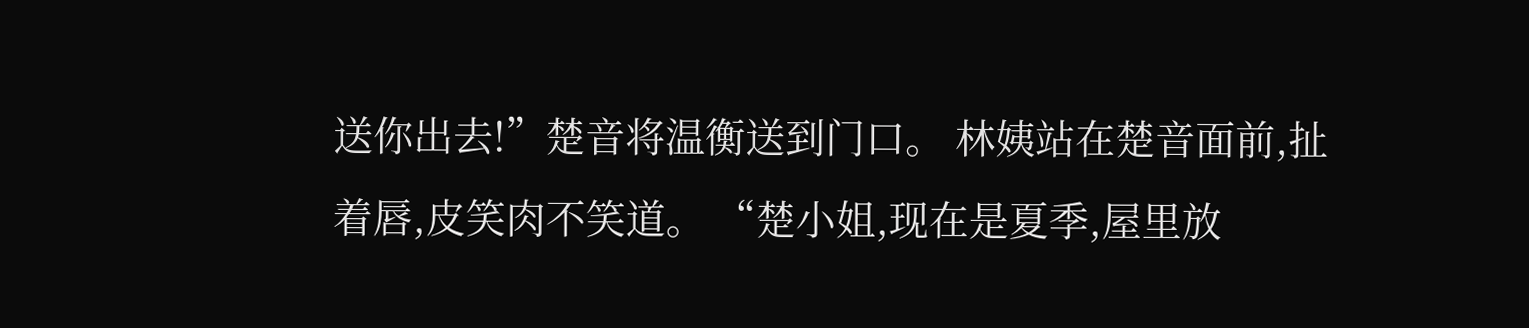送你出去!”楚音将温衡送到门口。 林姨站在楚音面前,扯着唇,皮笑肉不笑道。 “楚小姐,现在是夏季,屋里放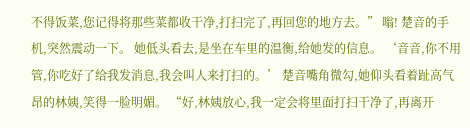不得饭菜,您记得将那些菜都收干净,打扫完了,再回您的地方去。” 嗡! 楚音的手机,突然震动一下。 她低头看去,是坐在车里的温衡,给她发的信息。 ‘音音,你不用管,你吃好了给我发消息,我会叫人来打扫的。’ 楚音嘴角微勾,她仰头看着趾高气昂的林姨,笑得一脸明媚。 “好,林姨放心,我一定会将里面打扫干净了,再离开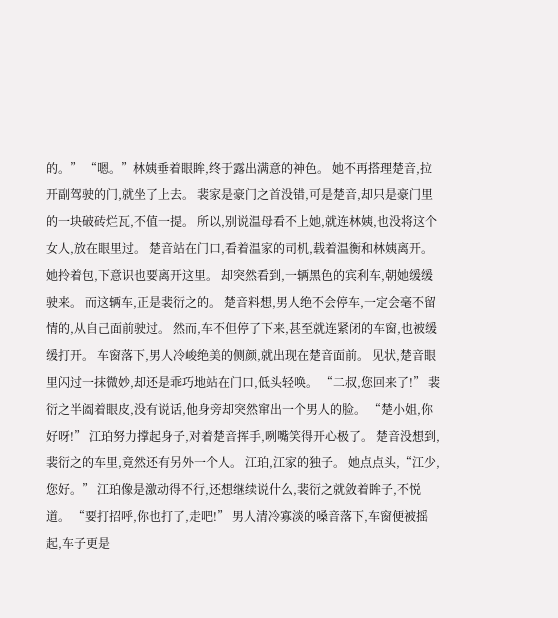的。” “嗯。”林姨垂着眼眸,终于露出满意的神色。 她不再搭理楚音,拉开副驾驶的门,就坐了上去。 裴家是豪门之首没错,可是楚音,却只是豪门里的一块破砖烂瓦,不值一提。 所以,别说温母看不上她,就连林姨,也没将这个女人,放在眼里过。 楚音站在门口,看着温家的司机,载着温衡和林姨离开。 她拎着包,下意识也要离开这里。 却突然看到,一辆黑色的宾利车,朝她缓缓驶来。 而这辆车,正是裴衍之的。 楚音料想,男人绝不会停车,一定会毫不留情的,从自己面前驶过。 然而,车不但停了下来,甚至就连紧闭的车窗,也被缓缓打开。 车窗落下,男人冷峻绝美的侧颜,就出现在楚音面前。 见状,楚音眼里闪过一抹微妙,却还是乖巧地站在门口,低头轻唤。 “二叔,您回来了!” 裴衍之半阖着眼皮,没有说话,他身旁却突然窜出一个男人的脸。 “楚小姐,你好呀!” 江珀努力撑起身子,对着楚音挥手,咧嘴笑得开心极了。 楚音没想到,裴衍之的车里,竟然还有另外一个人。 江珀,江家的独子。 她点点头,“江少,您好。” 江珀像是激动得不行,还想继续说什么,裴衍之就敛着眸子,不悦道。 “要打招呼,你也打了,走吧!” 男人清冷寡淡的嗓音落下,车窗便被摇起,车子更是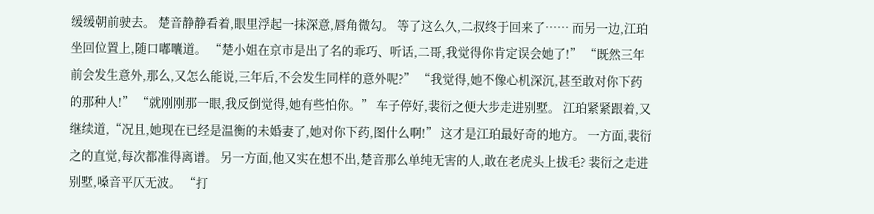缓缓朝前驶去。 楚音静静看着,眼里浮起一抹深意,唇角微勾。 等了这么久,二叔终于回来了…… 而另一边,江珀坐回位置上,随口嘟囔道。 “楚小姐在京市是出了名的乖巧、听话,二哥,我觉得你肯定误会她了!” “既然三年前会发生意外,那么,又怎么能说,三年后,不会发生同样的意外呢?” “我觉得,她不像心机深沉,甚至敢对你下药的那种人!” “就刚刚那一眼,我反倒觉得,她有些怕你。” 车子停好,裴衍之便大步走进别墅。 江珀紧紧跟着,又继续道,“况且,她现在已经是温衡的未婚妻了,她对你下药,图什么啊!” 这才是江珀最好奇的地方。 一方面,裴衍之的直觉,每次都准得离谱。 另一方面,他又实在想不出,楚音那么单纯无害的人,敢在老虎头上拔毛? 裴衍之走进别墅,嗓音平仄无波。 “打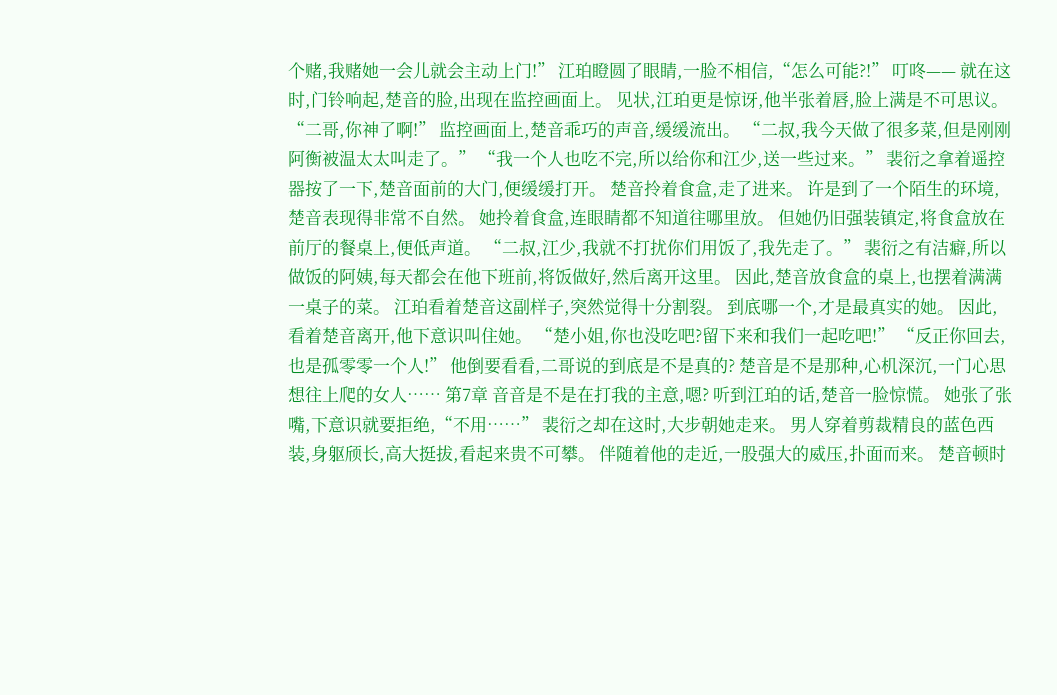个赌,我赌她一会儿就会主动上门!” 江珀瞪圆了眼睛,一脸不相信,“怎么可能?!” 叮咚—— 就在这时,门铃响起,楚音的脸,出现在监控画面上。 见状,江珀更是惊讶,他半张着唇,脸上满是不可思议。 “二哥,你神了啊!” 监控画面上,楚音乖巧的声音,缓缓流出。 “二叔,我今天做了很多菜,但是刚刚阿衡被温太太叫走了。” “我一个人也吃不完,所以给你和江少,送一些过来。” 裴衍之拿着遥控器按了一下,楚音面前的大门,便缓缓打开。 楚音拎着食盒,走了进来。 许是到了一个陌生的环境,楚音表现得非常不自然。 她拎着食盒,连眼睛都不知道往哪里放。 但她仍旧强装镇定,将食盒放在前厅的餐桌上,便低声道。 “二叔,江少,我就不打扰你们用饭了,我先走了。” 裴衍之有洁癖,所以做饭的阿姨,每天都会在他下班前,将饭做好,然后离开这里。 因此,楚音放食盒的桌上,也摆着满满一桌子的菜。 江珀看着楚音这副样子,突然觉得十分割裂。 到底哪一个,才是最真实的她。 因此,看着楚音离开,他下意识叫住她。 “楚小姐,你也没吃吧?留下来和我们一起吃吧!” “反正你回去,也是孤零零一个人!” 他倒要看看,二哥说的到底是不是真的? 楚音是不是那种,心机深沉,一门心思想往上爬的女人…… 第7章 音音是不是在打我的主意,嗯? 听到江珀的话,楚音一脸惊慌。 她张了张嘴,下意识就要拒绝,“不用……” 裴衍之却在这时,大步朝她走来。 男人穿着剪裁精良的蓝色西装,身躯颀长,高大挺拔,看起来贵不可攀。 伴随着他的走近,一股强大的威压,扑面而来。 楚音顿时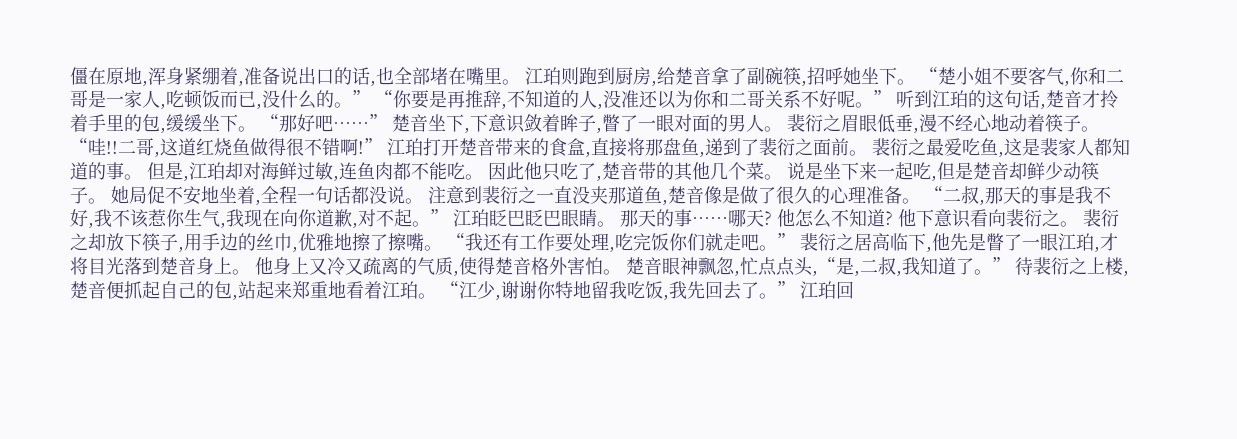僵在原地,浑身紧绷着,准备说出口的话,也全部堵在嘴里。 江珀则跑到厨房,给楚音拿了副碗筷,招呼她坐下。 “楚小姐不要客气,你和二哥是一家人,吃顿饭而已,没什么的。” “你要是再推辞,不知道的人,没准还以为你和二哥关系不好呢。” 听到江珀的这句话,楚音才拎着手里的包,缓缓坐下。 “那好吧……” 楚音坐下,下意识敛着眸子,瞥了一眼对面的男人。 裴衍之眉眼低垂,漫不经心地动着筷子。 “哇!!二哥,这道红烧鱼做得很不错啊!” 江珀打开楚音带来的食盒,直接将那盘鱼,递到了裴衍之面前。 裴衍之最爱吃鱼,这是裴家人都知道的事。 但是,江珀却对海鲜过敏,连鱼肉都不能吃。 因此他只吃了,楚音带的其他几个菜。 说是坐下来一起吃,但是楚音却鲜少动筷子。 她局促不安地坐着,全程一句话都没说。 注意到裴衍之一直没夹那道鱼,楚音像是做了很久的心理准备。 “二叔,那天的事是我不好,我不该惹你生气,我现在向你道歉,对不起。” 江珀眨巴眨巴眼睛。 那天的事……哪天? 他怎么不知道? 他下意识看向裴衍之。 裴衍之却放下筷子,用手边的丝巾,优雅地擦了擦嘴。 “我还有工作要处理,吃完饭你们就走吧。” 裴衍之居高临下,他先是瞥了一眼江珀,才将目光落到楚音身上。 他身上又冷又疏离的气质,使得楚音格外害怕。 楚音眼神飘忽,忙点点头,“是,二叔,我知道了。” 待裴衍之上楼,楚音便抓起自己的包,站起来郑重地看着江珀。 “江少,谢谢你特地留我吃饭,我先回去了。” 江珀回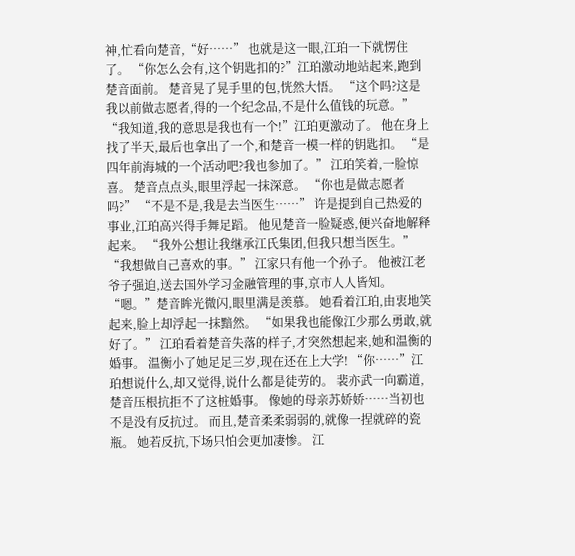神,忙看向楚音,“好……” 也就是这一眼,江珀一下就愣住了。 “你怎么会有,这个钥匙扣的?”江珀激动地站起来,跑到楚音面前。 楚音晃了晃手里的包,恍然大悟。 “这个吗?这是我以前做志愿者,得的一个纪念品,不是什么值钱的玩意。” “我知道,我的意思是我也有一个!”江珀更激动了。 他在身上找了半天,最后也拿出了一个,和楚音一模一样的钥匙扣。 “是四年前海城的一个活动吧?我也参加了。” 江珀笑着,一脸惊喜。 楚音点点头,眼里浮起一抹深意。 “你也是做志愿者吗?” “不是不是,我是去当医生……” 许是提到自己热爱的事业,江珀高兴得手舞足蹈。 他见楚音一脸疑惑,便兴奋地解释起来。 “我外公想让我继承江氏集团,但我只想当医生。” “我想做自己喜欢的事。” 江家只有他一个孙子。 他被江老爷子强迫,送去国外学习金融管理的事,京市人人皆知。 “嗯。”楚音眸光微闪,眼里满是羡慕。 她看着江珀,由衷地笑起来,脸上却浮起一抹黯然。 “如果我也能像江少那么勇敢,就好了。” 江珀看着楚音失落的样子,才突然想起来,她和温衡的婚事。 温衡小了她足足三岁,现在还在上大学! “你……”江珀想说什么,却又觉得,说什么都是徒劳的。 裴亦武一向霸道,楚音压根抗拒不了这桩婚事。 像她的母亲苏娇娇……当初也不是没有反抗过。 而且,楚音柔柔弱弱的,就像一捏就碎的瓷瓶。 她若反抗,下场只怕会更加凄惨。 江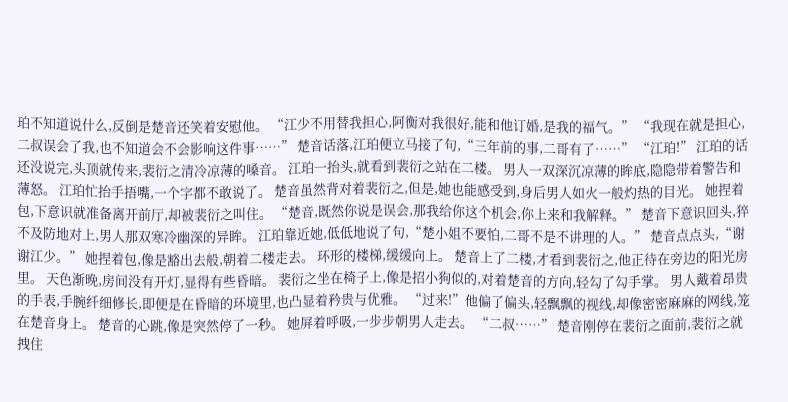珀不知道说什么,反倒是楚音还笑着安慰他。 “江少不用替我担心,阿衡对我很好,能和他订婚,是我的福气。” “我现在就是担心,二叔误会了我,也不知道会不会影响这件事……” 楚音话落,江珀便立马接了句,“三年前的事,二哥有了……” “江珀!” 江珀的话还没说完,头顶就传来,裴衍之清冷凉薄的嗓音。 江珀一抬头,就看到裴衍之站在二楼。 男人一双深沉凉薄的眸底,隐隐带着警告和薄怒。 江珀忙抬手捂嘴,一个字都不敢说了。 楚音虽然背对着裴衍之,但是,她也能感受到,身后男人如火一般灼热的目光。 她捏着包,下意识就准备离开前厅,却被裴衍之叫住。 “楚音,既然你说是误会,那我给你这个机会,你上来和我解释。” 楚音下意识回头,猝不及防地对上,男人那双寒冷幽深的异眸。 江珀靠近她,低低地说了句,“楚小姐不要怕,二哥不是不讲理的人。” 楚音点点头,“谢谢江少。” 她捏着包,像是豁出去般,朝着二楼走去。 环形的楼梯,缓缓向上。 楚音上了二楼,才看到裴衍之,他正待在旁边的阳光房里。 天色渐晚,房间没有开灯,显得有些昏暗。 裴衍之坐在椅子上,像是招小狗似的,对着楚音的方向,轻勾了勾手掌。 男人戴着昂贵的手表,手腕纤细修长,即便是在昏暗的环境里,也凸显着矜贵与优雅。 “过来!”他偏了偏头,轻飘飘的视线,却像密密麻麻的网线,笼在楚音身上。 楚音的心跳,像是突然停了一秒。 她屏着呼吸,一步步朝男人走去。 “二叔……” 楚音刚停在裴衍之面前,裴衍之就拽住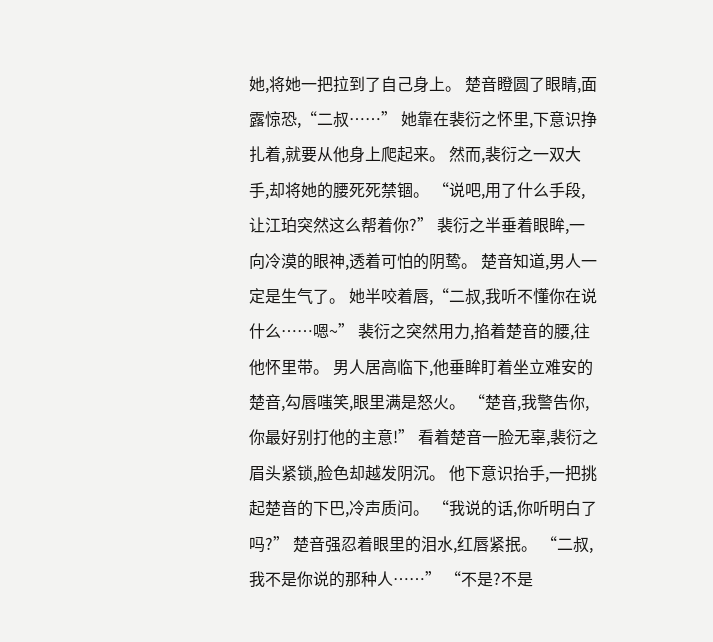她,将她一把拉到了自己身上。 楚音瞪圆了眼睛,面露惊恐,“二叔……” 她靠在裴衍之怀里,下意识挣扎着,就要从他身上爬起来。 然而,裴衍之一双大手,却将她的腰死死禁锢。 “说吧,用了什么手段,让江珀突然这么帮着你?” 裴衍之半垂着眼眸,一向冷漠的眼神,透着可怕的阴鸷。 楚音知道,男人一定是生气了。 她半咬着唇,“二叔,我听不懂你在说什么……嗯~” 裴衍之突然用力,掐着楚音的腰,往他怀里带。 男人居高临下,他垂眸盯着坐立难安的楚音,勾唇嗤笑,眼里满是怒火。 “楚音,我警告你,你最好别打他的主意!” 看着楚音一脸无辜,裴衍之眉头紧锁,脸色却越发阴沉。 他下意识抬手,一把挑起楚音的下巴,冷声质问。 “我说的话,你听明白了吗?” 楚音强忍着眼里的泪水,红唇紧抿。 “二叔,我不是你说的那种人……” “不是?不是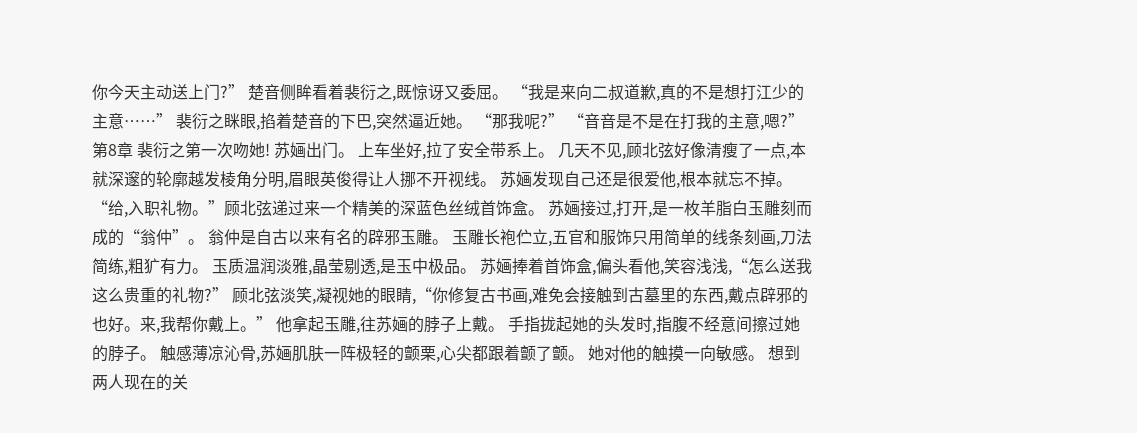你今天主动送上门?” 楚音侧眸看着裴衍之,既惊讶又委屈。 “我是来向二叔道歉,真的不是想打江少的主意……” 裴衍之眯眼,掐着楚音的下巴,突然逼近她。 “那我呢?” “音音是不是在打我的主意,嗯?” 第8章 裴衍之第一次吻她! 苏婳出门。 上车坐好,拉了安全带系上。 几天不见,顾北弦好像清瘦了一点,本就深邃的轮廓越发棱角分明,眉眼英俊得让人挪不开视线。 苏婳发现自己还是很爱他,根本就忘不掉。 “给,入职礼物。”顾北弦递过来一个精美的深蓝色丝绒首饰盒。 苏婳接过,打开,是一枚羊脂白玉雕刻而成的“翁仲”。 翁仲是自古以来有名的辟邪玉雕。 玉雕长袍伫立,五官和服饰只用简单的线条刻画,刀法简练,粗犷有力。 玉质温润淡雅,晶莹剔透,是玉中极品。 苏婳捧着首饰盒,偏头看他,笑容浅浅,“怎么送我这么贵重的礼物?” 顾北弦淡笑,凝视她的眼睛,“你修复古书画,难免会接触到古墓里的东西,戴点辟邪的也好。来,我帮你戴上。” 他拿起玉雕,往苏婳的脖子上戴。 手指拢起她的头发时,指腹不经意间擦过她的脖子。 触感薄凉沁骨,苏婳肌肤一阵极轻的颤栗,心尖都跟着颤了颤。 她对他的触摸一向敏感。 想到两人现在的关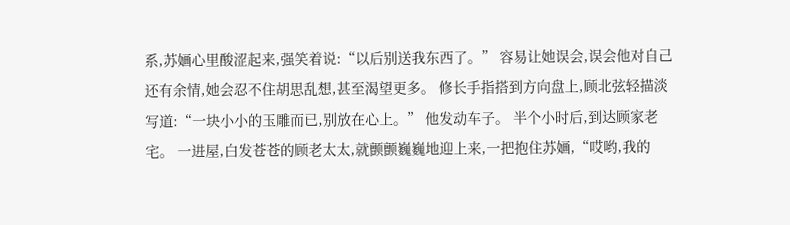系,苏婳心里酸涩起来,强笑着说:“以后别送我东西了。” 容易让她误会,误会他对自己还有余情,她会忍不住胡思乱想,甚至渴望更多。 修长手指搭到方向盘上,顾北弦轻描淡写道:“一块小小的玉雕而已,别放在心上。” 他发动车子。 半个小时后,到达顾家老宅。 一进屋,白发苍苍的顾老太太,就颤颤巍巍地迎上来,一把抱住苏婳,“哎哟,我的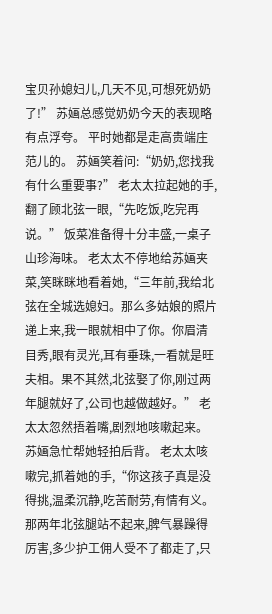宝贝孙媳妇儿,几天不见,可想死奶奶了!” 苏婳总感觉奶奶今天的表现略有点浮夸。 平时她都是走高贵端庄范儿的。 苏婳笑着问:“奶奶,您找我有什么重要事?” 老太太拉起她的手,翻了顾北弦一眼,“先吃饭,吃完再说。” 饭菜准备得十分丰盛,一桌子山珍海味。 老太太不停地给苏婳夹菜,笑眯眯地看着她,“三年前,我给北弦在全城选媳妇。那么多姑娘的照片递上来,我一眼就相中了你。你眉清目秀,眼有灵光,耳有垂珠,一看就是旺夫相。果不其然,北弦娶了你,刚过两年腿就好了,公司也越做越好。” 老太太忽然捂着嘴,剧烈地咳嗽起来。 苏婳急忙帮她轻拍后背。 老太太咳嗽完,抓着她的手,“你这孩子真是没得挑,温柔沉静,吃苦耐劳,有情有义。那两年北弦腿站不起来,脾气暴躁得厉害,多少护工佣人受不了都走了,只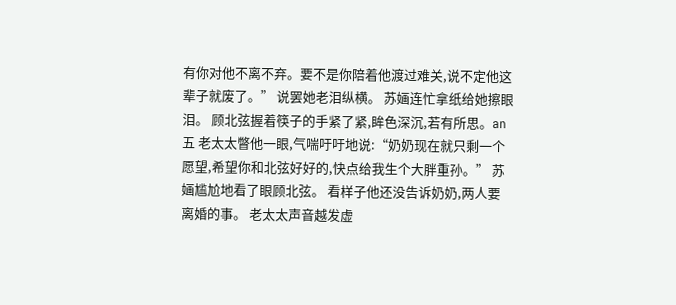有你对他不离不弃。要不是你陪着他渡过难关,说不定他这辈子就废了。” 说罢她老泪纵横。 苏婳连忙拿纸给她擦眼泪。 顾北弦握着筷子的手紧了紧,眸色深沉,若有所思。an五 老太太瞥他一眼,气喘吁吁地说:“奶奶现在就只剩一个愿望,希望你和北弦好好的,快点给我生个大胖重孙。” 苏婳尴尬地看了眼顾北弦。 看样子他还没告诉奶奶,两人要离婚的事。 老太太声音越发虚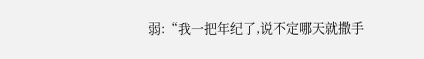弱:“我一把年纪了,说不定哪天就撒手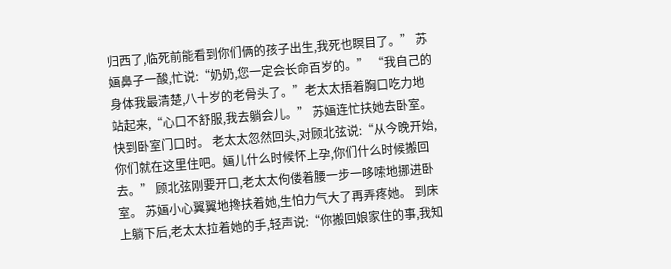归西了,临死前能看到你们俩的孩子出生,我死也瞑目了。” 苏婳鼻子一酸,忙说:“奶奶,您一定会长命百岁的。” “我自己的身体我最清楚,八十岁的老骨头了。”老太太捂着胸口吃力地站起来,“心口不舒服,我去躺会儿。” 苏婳连忙扶她去卧室。 快到卧室门口时。 老太太忽然回头,对顾北弦说:“从今晚开始,你们就在这里住吧。婳儿什么时候怀上孕,你们什么时候搬回去。” 顾北弦刚要开口,老太太佝偻着腰一步一哆嗦地挪进卧室。 苏婳小心翼翼地搀扶着她,生怕力气大了再弄疼她。 到床上躺下后,老太太拉着她的手,轻声说:“你搬回娘家住的事,我知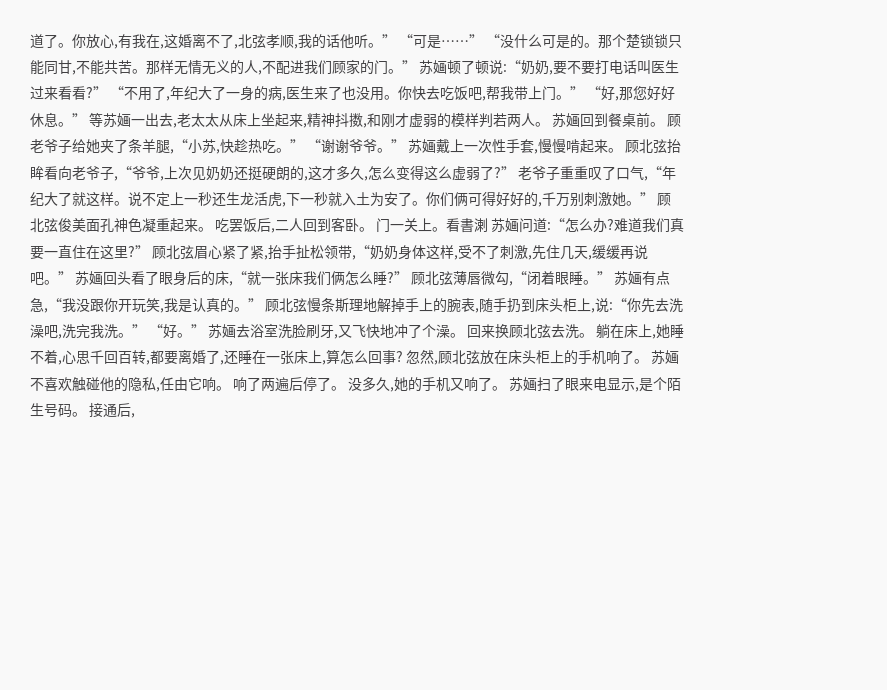道了。你放心,有我在,这婚离不了,北弦孝顺,我的话他听。” “可是……” “没什么可是的。那个楚锁锁只能同甘,不能共苦。那样无情无义的人,不配进我们顾家的门。” 苏婳顿了顿说:“奶奶,要不要打电话叫医生过来看看?” “不用了,年纪大了一身的病,医生来了也没用。你快去吃饭吧,帮我带上门。” “好,那您好好休息。” 等苏婳一出去,老太太从床上坐起来,精神抖擞,和刚才虚弱的模样判若两人。 苏婳回到餐桌前。 顾老爷子给她夹了条羊腿,“小苏,快趁热吃。” “谢谢爷爷。” 苏婳戴上一次性手套,慢慢啃起来。 顾北弦抬眸看向老爷子,“爷爷,上次见奶奶还挺硬朗的,这才多久,怎么变得这么虚弱了?” 老爷子重重叹了口气,“年纪大了就这样。说不定上一秒还生龙活虎,下一秒就入土为安了。你们俩可得好好的,千万别刺激她。” 顾北弦俊美面孔神色凝重起来。 吃罢饭后,二人回到客卧。 门一关上。看書溂 苏婳问道:“怎么办?难道我们真要一直住在这里?” 顾北弦眉心紧了紧,抬手扯松领带,“奶奶身体这样,受不了刺激,先住几天,缓缓再说吧。” 苏婳回头看了眼身后的床,“就一张床我们俩怎么睡?” 顾北弦薄唇微勾,“闭着眼睡。” 苏婳有点急,“我没跟你开玩笑,我是认真的。” 顾北弦慢条斯理地解掉手上的腕表,随手扔到床头柜上,说:“你先去洗澡吧,洗完我洗。” “好。” 苏婳去浴室洗脸刷牙,又飞快地冲了个澡。 回来换顾北弦去洗。 躺在床上,她睡不着,心思千回百转,都要离婚了,还睡在一张床上,算怎么回事? 忽然,顾北弦放在床头柜上的手机响了。 苏婳不喜欢触碰他的隐私,任由它响。 响了两遍后停了。 没多久,她的手机又响了。 苏婳扫了眼来电显示,是个陌生号码。 接通后,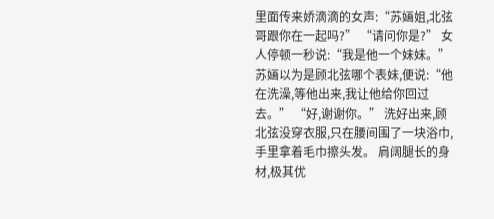里面传来娇滴滴的女声:“苏婳姐,北弦哥跟你在一起吗?” “请问你是?” 女人停顿一秒说:“我是他一个妹妹。” 苏婳以为是顾北弦哪个表妹,便说:“他在洗澡,等他出来,我让他给你回过去。” “好,谢谢你。” 洗好出来,顾北弦没穿衣服,只在腰间围了一块浴巾,手里拿着毛巾擦头发。 肩阔腿长的身材,极其优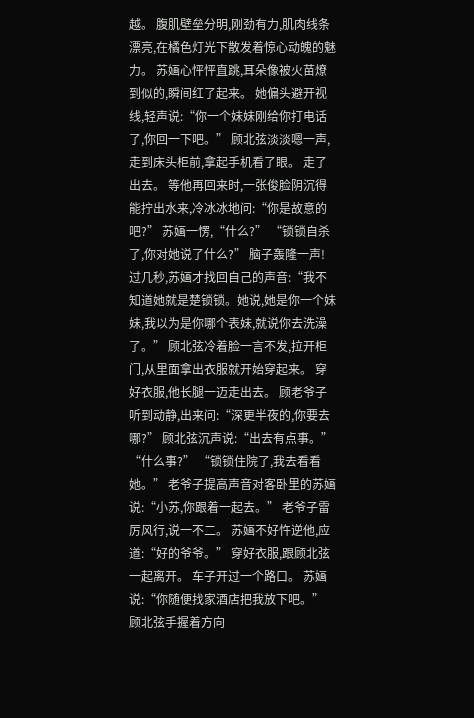越。 腹肌壁垒分明,刚劲有力,肌肉线条漂亮,在橘色灯光下散发着惊心动魄的魅力。 苏婳心怦怦直跳,耳朵像被火苗燎到似的,瞬间红了起来。 她偏头避开视线,轻声说:“你一个妹妹刚给你打电话了,你回一下吧。” 顾北弦淡淡嗯一声,走到床头柜前,拿起手机看了眼。 走了出去。 等他再回来时,一张俊脸阴沉得能拧出水来,冷冰冰地问:“你是故意的吧?” 苏婳一愣,“什么?” “锁锁自杀了,你对她说了什么?” 脑子轰隆一声! 过几秒,苏婳才找回自己的声音:“我不知道她就是楚锁锁。她说,她是你一个妹妹,我以为是你哪个表妹,就说你去洗澡了。” 顾北弦冷着脸一言不发,拉开柜门,从里面拿出衣服就开始穿起来。 穿好衣服,他长腿一迈走出去。 顾老爷子听到动静,出来问:“深更半夜的,你要去哪?” 顾北弦沉声说:“出去有点事。” “什么事?” “锁锁住院了,我去看看她。” 老爷子提高声音对客卧里的苏婳说:“小苏,你跟着一起去。” 老爷子雷厉风行,说一不二。 苏婳不好忤逆他,应道:“好的爷爷。” 穿好衣服,跟顾北弦一起离开。 车子开过一个路口。 苏婳说:“你随便找家酒店把我放下吧。” 顾北弦手握着方向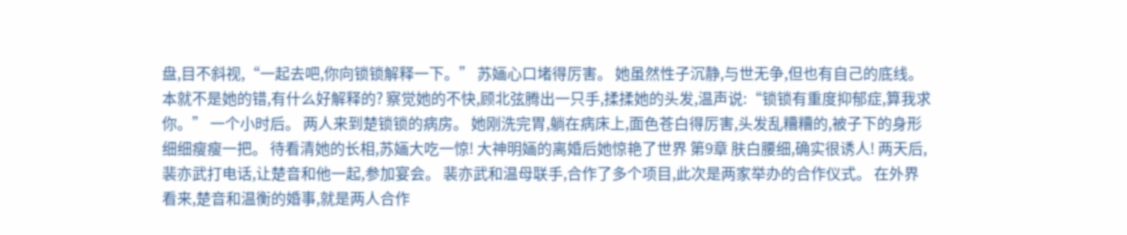盘,目不斜视,“一起去吧,你向锁锁解释一下。” 苏婳心口堵得厉害。 她虽然性子沉静,与世无争,但也有自己的底线。 本就不是她的错,有什么好解释的? 察觉她的不快,顾北弦腾出一只手,揉揉她的头发,温声说:“锁锁有重度抑郁症,算我求你。” 一个小时后。 两人来到楚锁锁的病房。 她刚洗完胃,躺在病床上,面色苍白得厉害,头发乱糟糟的,被子下的身形细细瘦瘦一把。 待看清她的长相,苏婳大吃一惊! 大神明婳的离婚后她惊艳了世界 第9章 肤白腰细,确实很诱人! 两天后,裴亦武打电话,让楚音和他一起,参加宴会。 裴亦武和温母联手,合作了多个项目,此次是两家举办的合作仪式。 在外界看来,楚音和温衡的婚事,就是两人合作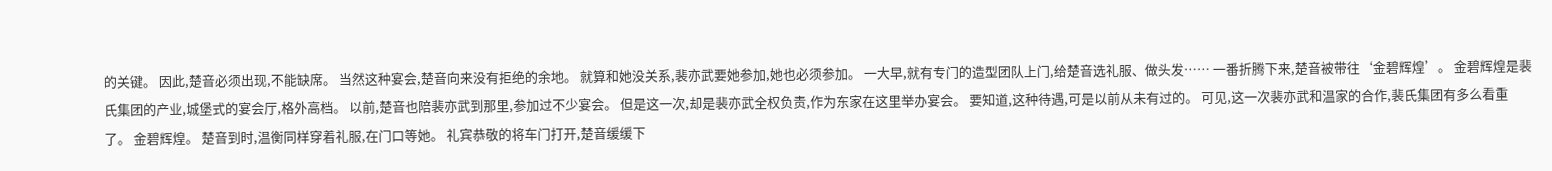的关键。 因此,楚音必须出现,不能缺席。 当然这种宴会,楚音向来没有拒绝的余地。 就算和她没关系,裴亦武要她参加,她也必须参加。 一大早,就有专门的造型团队上门,给楚音选礼服、做头发…… 一番折腾下来,楚音被带往‘金碧辉煌’。 金碧辉煌是裴氏集团的产业,城堡式的宴会厅,格外高档。 以前,楚音也陪裴亦武到那里,参加过不少宴会。 但是这一次,却是裴亦武全权负责,作为东家在这里举办宴会。 要知道,这种待遇,可是以前从未有过的。 可见,这一次裴亦武和温家的合作,裴氏集团有多么看重了。 金碧辉煌。 楚音到时,温衡同样穿着礼服,在门口等她。 礼宾恭敬的将车门打开,楚音缓缓下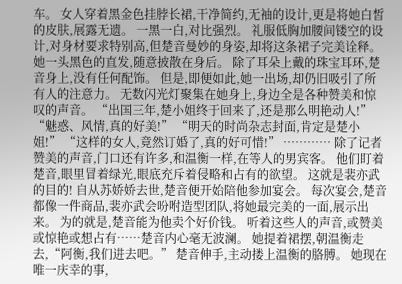车。 女人穿着黑金色挂脖长裙,干净简约,无袖的设计,更是将她白皙的皮肤,展露无遗。 一黑一白,对比强烈。 礼服低胸加腰间镂空的设计,对身材要求特别高,但楚音曼妙的身姿,却将这条裙子完美诠释。 她一头黑色的直发,随意披散在身后。 除了耳朵上戴的珠宝耳环,楚音身上,没有任何配饰。 但是,即便如此,她一出场,却仍旧吸引了所有人的注意力。 无数闪光灯聚集在她身上,身边全是各种赞美和惊叹的声音。 “出国三年,楚小姐终于回来了,还是那么明艳动人!” “魅惑、风情,真的好美!” “明天的时尚杂志封面,肯定是楚小姐!” “这样的女人,竟然订婚了,真的好可惜!” ………… 除了记者赞美的声音,门口还有许多,和温衡一样,在等人的男宾客。 他们盯着楚音,眼里冒着绿光,眼底充斥着侵略和占有的欲望。 这就是裴亦武的目的! 自从苏娇娇去世,楚音便开始陪他参加宴会。 每次宴会,楚音都像一件商品,裴亦武会吩咐造型团队,将她最完美的一面,展示出来。 为的就是,楚音能为他卖个好价钱。 听着这些人的声音,或赞美或惊艳或想占有……楚音内心毫无波澜。 她提着裙摆,朝温衡走去,“阿衡,我们进去吧。” 楚音伸手,主动搂上温衡的胳膊。 她现在唯一庆幸的事,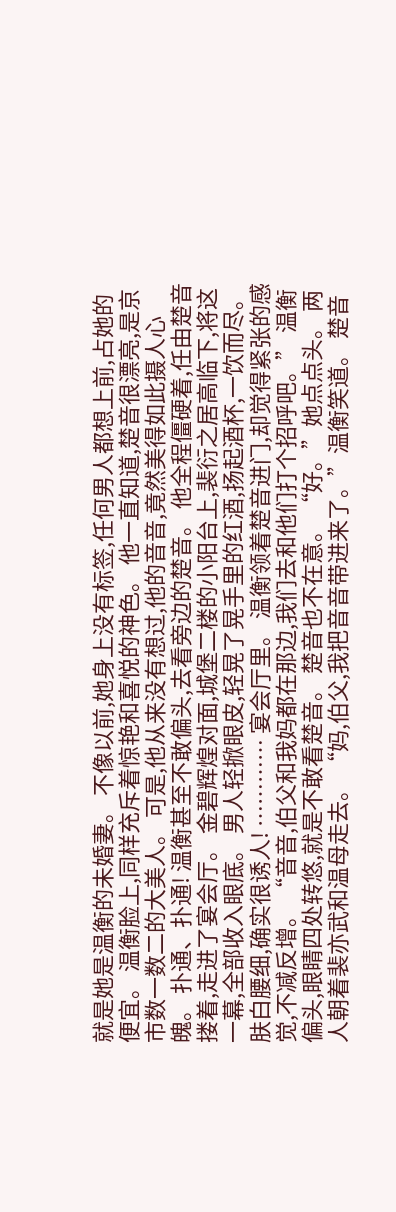就是她是温衡的未婚妻。 不像以前,她身上没有标签,任何男人都想上前,占她的便宜。 温衡脸上,同样充斥着惊艳和喜悦的神色。 他一直知道,楚音很漂亮,是京市数一数二的大美人。 可是,他从来没有想过,他的音音,竟然美得如此摄人心魄。 扑通、扑通! 温衡甚至不敢偏头,去看旁边的楚音。 他全程僵硬着,任由楚音搂着,走进了宴会厅。 金碧辉煌对面,城堡二楼的小阳台上,裴衍之居高临下,将这一幕,全部收入眼底。 男人轻掀眼皮,轻晃了晃手里的红酒,扬起酒杯,一饮而尽。 肤白腰细,确实很诱人! ………… 宴会厅里。 温衡领着楚音进门,却觉得紧张的感觉,不减反增。 “音音,伯父和我妈都在那边,我们去和他们打个招呼吧。” 温衡偏头,眼睛四处转悠,就是不敢看楚音。 楚音也不在意。 “好。”她点点头。 两人朝着裴亦武和温母走去。 “妈,伯父,我把音音带进来了。”温衡笑道。 楚音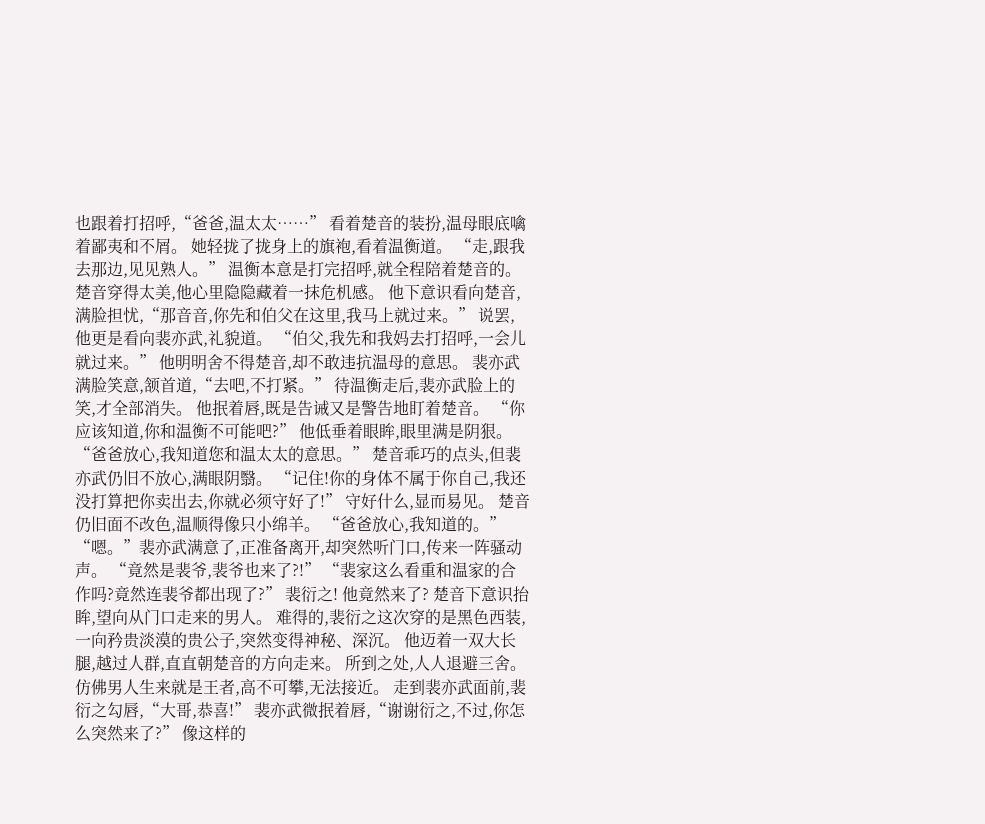也跟着打招呼,“爸爸,温太太……” 看着楚音的装扮,温母眼底噙着鄙夷和不屑。 她轻拢了拢身上的旗袍,看着温衡道。 “走,跟我去那边,见见熟人。” 温衡本意是打完招呼,就全程陪着楚音的。 楚音穿得太美,他心里隐隐藏着一抹危机感。 他下意识看向楚音,满脸担忧,“那音音,你先和伯父在这里,我马上就过来。” 说罢,他更是看向裴亦武,礼貌道。 “伯父,我先和我妈去打招呼,一会儿就过来。” 他明明舍不得楚音,却不敢违抗温母的意思。 裴亦武满脸笑意,颔首道,“去吧,不打紧。” 待温衡走后,裴亦武脸上的笑,才全部消失。 他抿着唇,既是告诫又是警告地盯着楚音。 “你应该知道,你和温衡不可能吧?” 他低垂着眼眸,眼里满是阴狠。 “爸爸放心,我知道您和温太太的意思。” 楚音乖巧的点头,但裴亦武仍旧不放心,满眼阴翳。 “记住!你的身体不属于你自己,我还没打算把你卖出去,你就必须守好了!” 守好什么,显而易见。 楚音仍旧面不改色,温顺得像只小绵羊。 “爸爸放心,我知道的。” “嗯。”裴亦武满意了,正准备离开,却突然听门口,传来一阵骚动声。 “竟然是裴爷,裴爷也来了?!” “裴家这么看重和温家的合作吗?竟然连裴爷都出现了?” 裴衍之! 他竟然来了? 楚音下意识抬眸,望向从门口走来的男人。 难得的,裴衍之这次穿的是黑色西装,一向矜贵淡漠的贵公子,突然变得神秘、深沉。 他迈着一双大长腿,越过人群,直直朝楚音的方向走来。 所到之处,人人退避三舍。 仿佛男人生来就是王者,高不可攀,无法接近。 走到裴亦武面前,裴衍之勾唇,“大哥,恭喜!” 裴亦武微抿着唇,“谢谢衍之,不过,你怎么突然来了?” 像这样的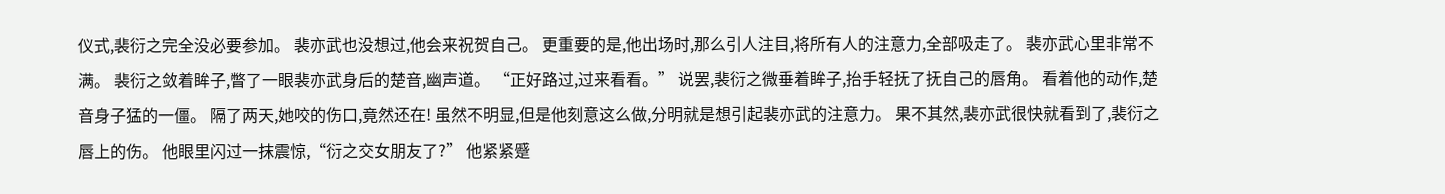仪式,裴衍之完全没必要参加。 裴亦武也没想过,他会来祝贺自己。 更重要的是,他出场时,那么引人注目,将所有人的注意力,全部吸走了。 裴亦武心里非常不满。 裴衍之敛着眸子,瞥了一眼裴亦武身后的楚音,幽声道。 “正好路过,过来看看。” 说罢,裴衍之微垂着眸子,抬手轻抚了抚自己的唇角。 看着他的动作,楚音身子猛的一僵。 隔了两天,她咬的伤口,竟然还在! 虽然不明显,但是他刻意这么做,分明就是想引起裴亦武的注意力。 果不其然,裴亦武很快就看到了,裴衍之唇上的伤。 他眼里闪过一抹震惊,“衍之交女朋友了?” 他紧紧蹙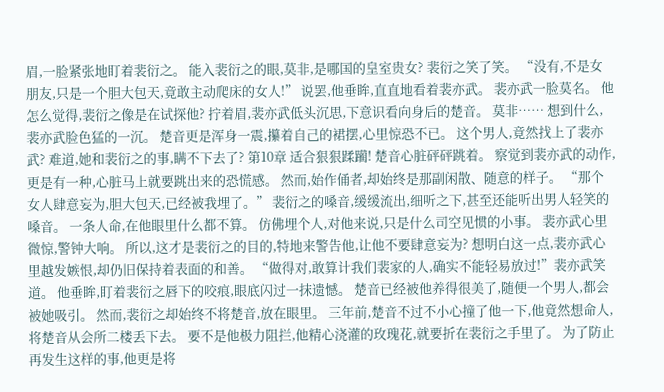眉,一脸紧张地盯着裴衍之。 能入裴衍之的眼,莫非,是哪国的皇室贵女? 裴衍之笑了笑。 “没有,不是女朋友,只是一个胆大包天,竟敢主动爬床的女人!” 说罢,他垂眸,直直地看着裴亦武。 裴亦武一脸莫名。 他怎么觉得,裴衍之像是在试探他? 拧着眉,裴亦武低头沉思,下意识看向身后的楚音。 莫非…… 想到什么,裴亦武脸色猛的一沉。 楚音更是浑身一震,攥着自己的裙摆,心里惊恐不已。 这个男人,竟然找上了裴亦武? 难道,她和裴衍之的事,瞒不下去了? 第10章 适合狠狠蹂躏! 楚音心脏砰砰跳着。 察觉到裴亦武的动作,更是有一种,心脏马上就要跳出来的恐慌感。 然而,始作俑者,却始终是那副闲散、随意的样子。 “那个女人肆意妄为,胆大包天,已经被我埋了。” 裴衍之的嗓音,缓缓流出,细听之下,甚至还能听出男人轻笑的嗓音。 一条人命,在他眼里什么都不算。 仿佛埋个人,对他来说,只是什么司空见惯的小事。 裴亦武心里微惊,警钟大响。 所以,这才是裴衍之的目的,特地来警告他,让他不要肆意妄为? 想明白这一点,裴亦武心里越发嫉恨,却仍旧保持着表面的和善。 “做得对,敢算计我们裴家的人,确实不能轻易放过!”裴亦武笑道。 他垂眸,盯着裴衍之唇下的咬痕,眼底闪过一抹遗憾。 楚音已经被他养得很美了,随便一个男人,都会被她吸引。 然而,裴衍之却始终不将楚音,放在眼里。 三年前,楚音不过不小心撞了他一下,他竟然想命人,将楚音从会所二楼丢下去。 要不是他极力阻拦,他精心浇灌的玫瑰花,就要折在裴衍之手里了。 为了防止再发生这样的事,他更是将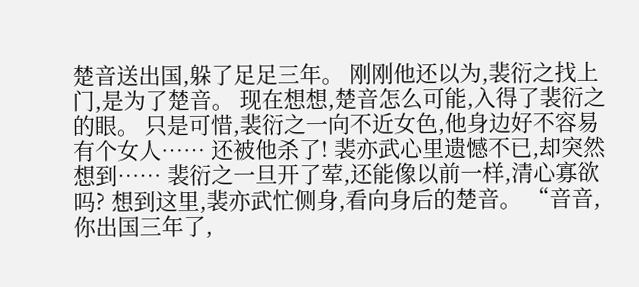楚音送出国,躲了足足三年。 刚刚他还以为,裴衍之找上门,是为了楚音。 现在想想,楚音怎么可能,入得了裴衍之的眼。 只是可惜,裴衍之一向不近女色,他身边好不容易有个女人…… 还被他杀了! 裴亦武心里遗憾不已,却突然想到…… 裴衍之一旦开了荤,还能像以前一样,清心寡欲吗? 想到这里,裴亦武忙侧身,看向身后的楚音。 “音音,你出国三年了,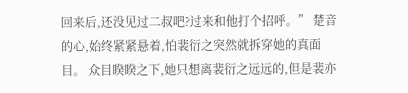回来后,还没见过二叔吧?过来和他打个招呼。” 楚音的心,始终紧紧悬着,怕裴衍之突然就拆穿她的真面目。 众目睽睽之下,她只想离裴衍之远远的,但是裴亦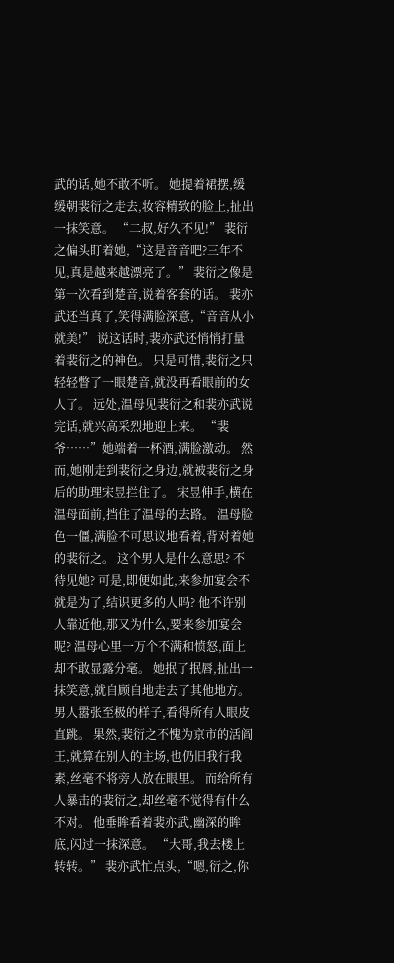武的话,她不敢不听。 她提着裙摆,缓缓朝裴衍之走去,妆容精致的脸上,扯出一抹笑意。 “二叔,好久不见!” 裴衍之偏头盯着她,“这是音音吧?三年不见,真是越来越漂亮了。” 裴衍之像是第一次看到楚音,说着客套的话。 裴亦武还当真了,笑得满脸深意,“音音从小就美!” 说这话时,裴亦武还悄悄打量着裴衍之的神色。 只是可惜,裴衍之只轻轻瞥了一眼楚音,就没再看眼前的女人了。 远处,温母见裴衍之和裴亦武说完话,就兴高采烈地迎上来。 “裴爷……”她端着一杯酒,满脸激动。 然而,她刚走到裴衍之身边,就被裴衍之身后的助理宋昱拦住了。 宋昱伸手,横在温母面前,挡住了温母的去路。 温母脸色一僵,满脸不可思议地看着,背对着她的裴衍之。 这个男人是什么意思? 不待见她? 可是,即便如此,来参加宴会不就是为了,结识更多的人吗? 他不许别人靠近他,那又为什么,要来参加宴会呢? 温母心里一万个不满和愤怒,面上却不敢显露分毫。 她抿了抿唇,扯出一抹笑意,就自顾自地走去了其他地方。 男人嚣张至极的样子,看得所有人眼皮直跳。 果然,裴衍之不愧为京市的活阎王,就算在别人的主场,也仍旧我行我素,丝毫不将旁人放在眼里。 而给所有人暴击的裴衍之,却丝毫不觉得有什么不对。 他垂眸看着裴亦武,幽深的眸底,闪过一抹深意。 “大哥,我去楼上转转。” 裴亦武忙点头,“嗯,衍之,你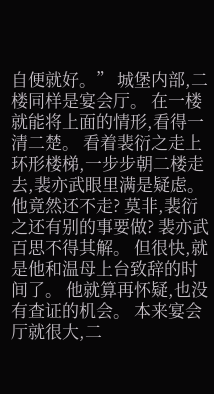自便就好。” 城堡内部,二楼同样是宴会厅。 在一楼就能将上面的情形,看得一清二楚。 看着裴衍之走上环形楼梯,一步步朝二楼走去,裴亦武眼里满是疑虑。 他竟然还不走? 莫非,裴衍之还有别的事要做? 裴亦武百思不得其解。 但很快,就是他和温母上台致辞的时间了。 他就算再怀疑,也没有查证的机会。 本来宴会厅就很大,二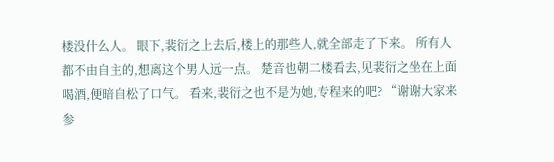楼没什么人。 眼下,裴衍之上去后,楼上的那些人,就全部走了下来。 所有人都不由自主的,想离这个男人远一点。 楚音也朝二楼看去,见裴衍之坐在上面喝酒,便暗自松了口气。 看来,裴衍之也不是为她,专程来的吧? “谢谢大家来参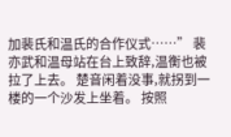加裴氏和温氏的合作仪式……” 裴亦武和温母站在台上致辞,温衡也被拉了上去。 楚音闲着没事,就拐到一楼的一个沙发上坐着。 按照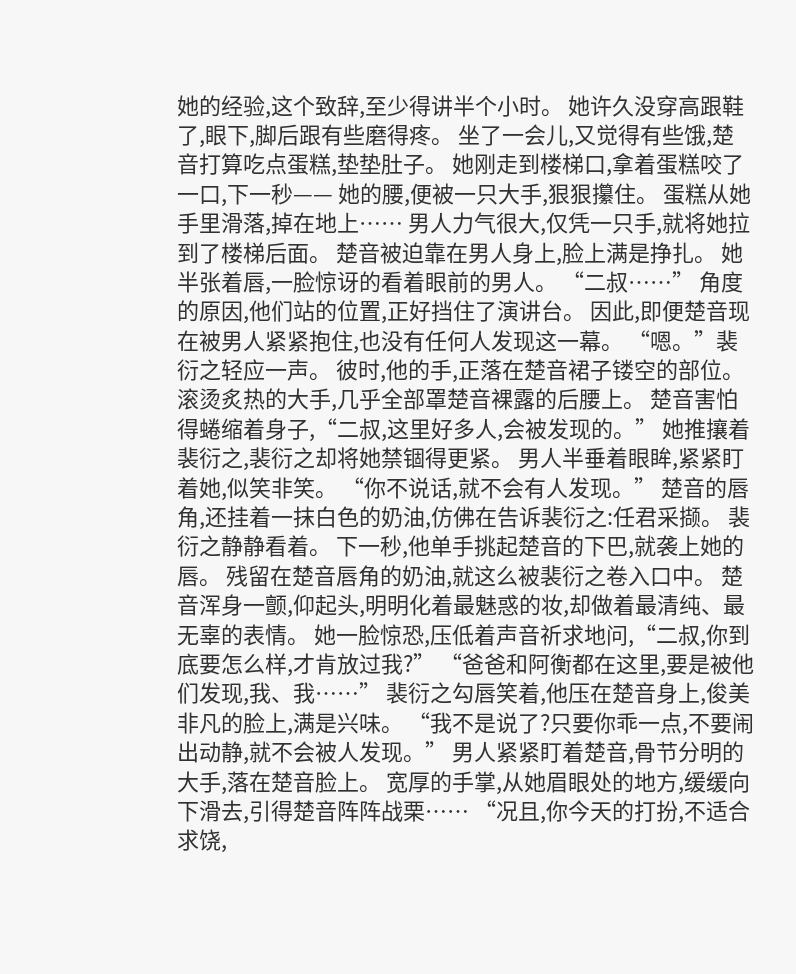她的经验,这个致辞,至少得讲半个小时。 她许久没穿高跟鞋了,眼下,脚后跟有些磨得疼。 坐了一会儿,又觉得有些饿,楚音打算吃点蛋糕,垫垫肚子。 她刚走到楼梯口,拿着蛋糕咬了一口,下一秒—— 她的腰,便被一只大手,狠狠攥住。 蛋糕从她手里滑落,掉在地上…… 男人力气很大,仅凭一只手,就将她拉到了楼梯后面。 楚音被迫靠在男人身上,脸上满是挣扎。 她半张着唇,一脸惊讶的看着眼前的男人。 “二叔……” 角度的原因,他们站的位置,正好挡住了演讲台。 因此,即便楚音现在被男人紧紧抱住,也没有任何人发现这一幕。 “嗯。”裴衍之轻应一声。 彼时,他的手,正落在楚音裙子镂空的部位。 滚烫炙热的大手,几乎全部罩楚音裸露的后腰上。 楚音害怕得蜷缩着身子,“二叔,这里好多人,会被发现的。” 她推攘着裴衍之,裴衍之却将她禁锢得更紧。 男人半垂着眼眸,紧紧盯着她,似笑非笑。 “你不说话,就不会有人发现。” 楚音的唇角,还挂着一抹白色的奶油,仿佛在告诉裴衍之:任君采撷。 裴衍之静静看着。 下一秒,他单手挑起楚音的下巴,就袭上她的唇。 残留在楚音唇角的奶油,就这么被裴衍之卷入口中。 楚音浑身一颤,仰起头,明明化着最魅惑的妆,却做着最清纯、最无辜的表情。 她一脸惊恐,压低着声音祈求地问,“二叔,你到底要怎么样,才肯放过我?” “爸爸和阿衡都在这里,要是被他们发现,我、我……” 裴衍之勾唇笑着,他压在楚音身上,俊美非凡的脸上,满是兴味。 “我不是说了?只要你乖一点,不要闹出动静,就不会被人发现。” 男人紧紧盯着楚音,骨节分明的大手,落在楚音脸上。 宽厚的手掌,从她眉眼处的地方,缓缓向下滑去,引得楚音阵阵战栗…… “况且,你今天的打扮,不适合求饶,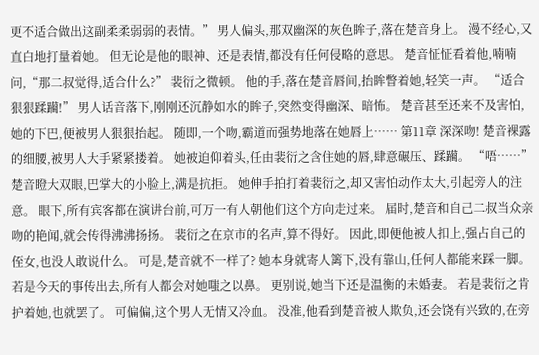更不适合做出这副柔柔弱弱的表情。” 男人偏头,那双幽深的灰色眸子,落在楚音身上。 漫不经心,又直白地打量着她。 但无论是他的眼神、还是表情,都没有任何侵略的意思。 楚音怔怔看着他,喃喃问,“那二叔觉得,适合什么?” 裴衍之微顿。 他的手,落在楚音唇间,抬眸瞥着她,轻笑一声。 “适合狠狠蹂躏!” 男人话音落下,刚刚还沉静如水的眸子,突然变得幽深、暗怖。 楚音甚至还来不及害怕,她的下巴,便被男人狠狠抬起。 随即,一个吻,霸道而强势地落在她唇上…… 第11章 深深吻! 楚音裸露的细腰,被男人大手紧紧搂着。 她被迫仰着头,任由裴衍之含住她的唇,肆意碾压、蹂躏。 “唔……”楚音瞪大双眼,巴掌大的小脸上,满是抗拒。 她伸手拍打着裴衍之,却又害怕动作太大,引起旁人的注意。 眼下,所有宾客都在演讲台前,可万一有人朝他们这个方向走过来。 届时,楚音和自己二叔当众亲吻的艳闻,就会传得沸沸扬扬。 裴衍之在京市的名声,算不得好。 因此,即便他被人扣上,强占自己的侄女,也没人敢说什么。 可是,楚音就不一样了? 她本身就寄人篱下,没有靠山,任何人都能来踩一脚。 若是今天的事传出去,所有人都会对她嗤之以鼻。 更别说,她当下还是温衡的未婚妻。 若是裴衍之肯护着她,也就罢了。 可偏偏,这个男人无情又冷血。 没准,他看到楚音被人欺负,还会饶有兴致的,在旁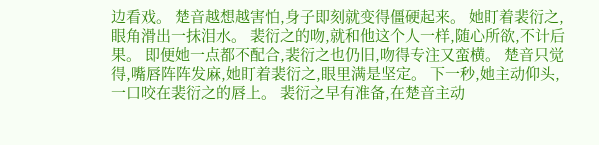边看戏。 楚音越想越害怕,身子即刻就变得僵硬起来。 她盯着裴衍之,眼角滑出一抹泪水。 裴衍之的吻,就和他这个人一样,随心所欲,不计后果。 即便她一点都不配合,裴衍之也仍旧,吻得专注又蛮横。 楚音只觉得,嘴唇阵阵发麻,她盯着裴衍之,眼里满是坚定。 下一秒,她主动仰头,一口咬在裴衍之的唇上。 裴衍之早有准备,在楚音主动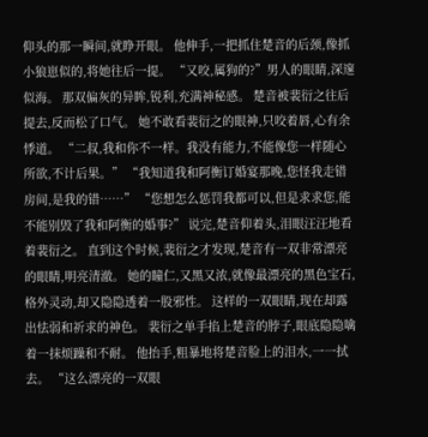仰头的那一瞬间,就睁开眼。 他伸手,一把抓住楚音的后颈,像抓小狼崽似的,将她往后一提。 “又咬,属狗的?”男人的眼睛,深邃似海。 那双偏灰的异眸,锐利,充满神秘感。 楚音被裴衍之往后提去,反而松了口气。 她不敢看裴衍之的眼神,只咬着唇,心有余悸道。 “二叔,我和你不一样。我没有能力,不能像您一样随心所欲,不计后果。” “我知道我和阿衡订婚宴那晚,您怪我走错房间,是我的错……” “您想怎么惩罚我都可以,但是求求您,能不能别毁了我和阿衡的婚事?” 说完,楚音仰着头,泪眼汪汪地看着裴衍之。 直到这个时候,裴衍之才发现,楚音有一双非常漂亮的眼睛,明亮清澈。 她的瞳仁,又黑又浓,就像最漂亮的黑色宝石,格外灵动,却又隐隐透着一股邪性。 这样的一双眼睛,现在却露出怯弱和祈求的神色。 裴衍之单手掐上楚音的脖子,眼底隐隐噙着一抹烦躁和不耐。 他抬手,粗暴地将楚音脸上的泪水,一一拭去。 “这么漂亮的一双眼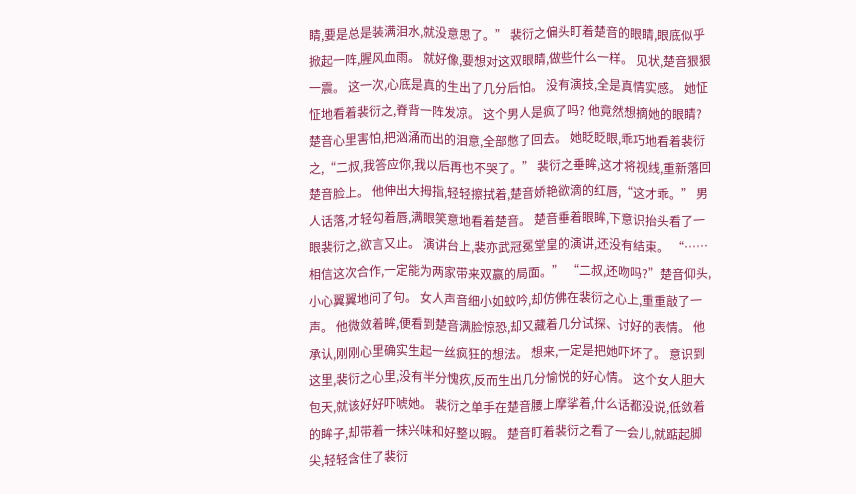睛,要是总是装满泪水,就没意思了。” 裴衍之偏头盯着楚音的眼睛,眼底似乎掀起一阵,腥风血雨。 就好像,要想对这双眼睛,做些什么一样。 见状,楚音狠狠一震。 这一次,心底是真的生出了几分后怕。 没有演技,全是真情实感。 她怔怔地看着裴衍之,脊背一阵发凉。 这个男人是疯了吗? 他竟然想摘她的眼睛? 楚音心里害怕,把汹涌而出的泪意,全部憋了回去。 她眨眨眼,乖巧地看着裴衍之,“二叔,我答应你,我以后再也不哭了。” 裴衍之垂眸,这才将视线,重新落回楚音脸上。 他伸出大拇指,轻轻擦拭着,楚音娇艳欲滴的红唇,“这才乖。” 男人话落,才轻勾着唇,满眼笑意地看着楚音。 楚音垂着眼眸,下意识抬头看了一眼裴衍之,欲言又止。 演讲台上,裴亦武冠冕堂皇的演讲,还没有结束。 “……相信这次合作,一定能为两家带来双赢的局面。” “二叔,还吻吗?”楚音仰头,小心翼翼地问了句。 女人声音细小如蚊吟,却仿佛在裴衍之心上,重重敲了一声。 他微敛着眸,便看到楚音满脸惊恐,却又藏着几分试探、讨好的表情。 他承认,刚刚心里确实生起一丝疯狂的想法。 想来,一定是把她吓坏了。 意识到这里,裴衍之心里,没有半分愧疚,反而生出几分愉悦的好心情。 这个女人胆大包天,就该好好吓唬她。 裴衍之单手在楚音腰上摩挲着,什么话都没说,低敛着的眸子,却带着一抹兴味和好整以暇。 楚音盯着裴衍之看了一会儿,就踮起脚尖,轻轻含住了裴衍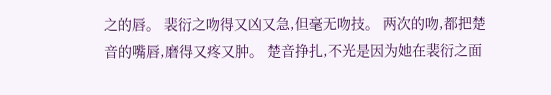之的唇。 裴衍之吻得又凶又急,但毫无吻技。 两次的吻,都把楚音的嘴唇,磨得又疼又肿。 楚音挣扎,不光是因为她在裴衍之面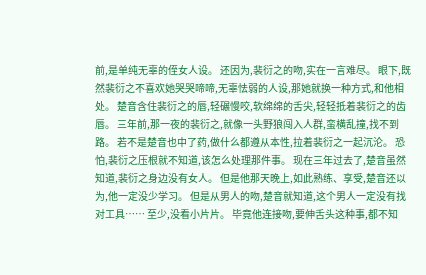前,是单纯无辜的侄女人设。 还因为,裴衍之的吻,实在一言难尽。 眼下,既然裴衍之不喜欢她哭哭啼啼,无辜怯弱的人设,那她就换一种方式,和他相处。 楚音含住裴衍之的唇,轻碾慢咬,软绵绵的舌尖,轻轻抵着裴衍之的齿唇。 三年前,那一夜的裴衍之,就像一头野狼闯入人群,蛮横乱撞,找不到路。 若不是楚音也中了药,做什么都遵从本性,拉着裴衍之一起沉沦。 恐怕,裴衍之压根就不知道,该怎么处理那件事。 现在三年过去了,楚音虽然知道,裴衍之身边没有女人。 但是他那天晚上,如此熟练、享受,楚音还以为,他一定没少学习。 但是从男人的吻,楚音就知道,这个男人一定没有找对工具…… 至少,没看小片片。 毕竟他连接吻,要伸舌头这种事,都不知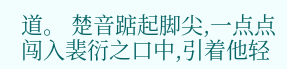道。 楚音踮起脚尖,一点点闯入裴衍之口中,引着他轻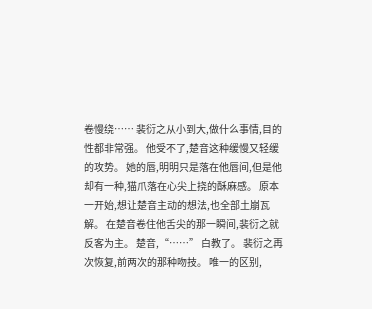卷慢绕…… 裴衍之从小到大,做什么事情,目的性都非常强。 他受不了,楚音这种缓慢又轻缓的攻势。 她的唇,明明只是落在他唇间,但是他却有一种,猫爪落在心尖上挠的酥麻感。 原本一开始,想让楚音主动的想法,也全部土崩瓦解。 在楚音卷住他舌尖的那一瞬间,裴衍之就反客为主。 楚音,“……” 白教了。 裴衍之再次恢复,前两次的那种吻技。 唯一的区别,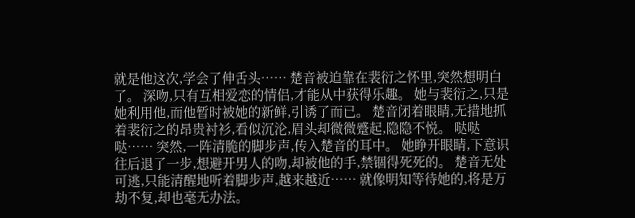就是他这次,学会了伸舌头…… 楚音被迫靠在裴衍之怀里,突然想明白了。 深吻,只有互相爱恋的情侣,才能从中获得乐趣。 她与裴衍之,只是她利用他,而他暂时被她的新鲜,引诱了而已。 楚音闭着眼睛,无措地抓着裴衍之的昂贵衬衫,看似沉沦,眉头却微微蹙起,隐隐不悦。 哒哒哒…… 突然,一阵清脆的脚步声,传入楚音的耳中。 她睁开眼睛,下意识往后退了一步,想避开男人的吻,却被他的手,禁锢得死死的。 楚音无处可逃,只能清醒地听着脚步声,越来越近…… 就像明知等待她的,将是万劫不复,却也毫无办法。